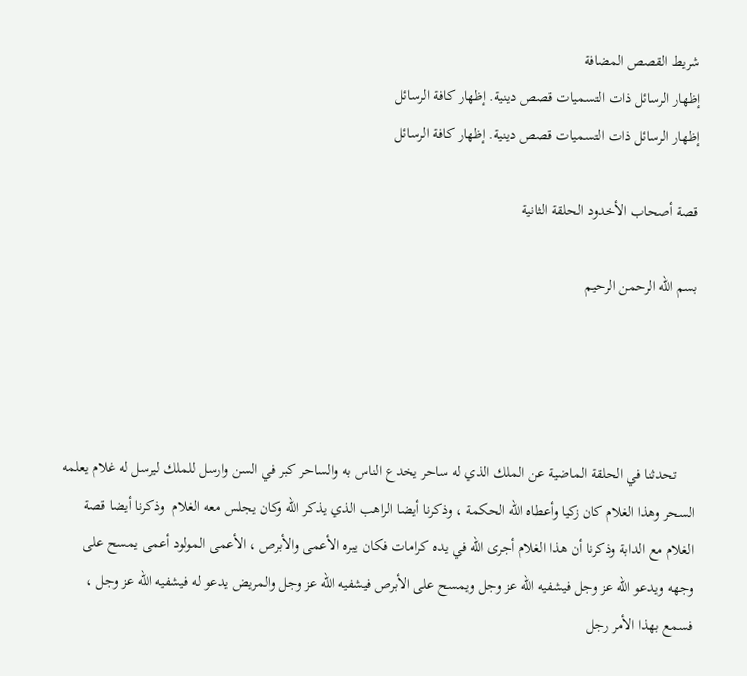شريط القصص المضافة
إظهار الرسائل ذات التسميات قصص دينية. إظهار كافة الرسائل
إظهار الرسائل ذات التسميات قصص دينية. إظهار كافة الرسائل

قصة أصحاب الأخدود الحلقة الثانية

بسم الله الرحمن الرحيم




     تحدثنا في الحلقة الماضية عن الملك الذي له ساحر يخدع الناس به والساحر كبر في السن وارسل للملك ليرسل له غلام يعلمه السحر وهذا الغلام كان زكيا وأعطاه الله الحكمة ، وذكرنا أيضا الراهب الذي يذكر الله وكان يجلس معه الغلام  وذكرنا أيضا قصة الغلام مع الدابة وذكرنا أن هذا الغلام أجرى الله في يده كرامات فكان يبره الأعمى والأبرص ، الأعمى المولود أعمى يمسح على وجهه ويدعو الله عز وجل فيشفيه الله عز وجل ويمسح على الأبرص فيشفيه الله عز وجل والمريض يدعو له فيشفيه الله عز وجل ، فسمع بهذا الأمر رجل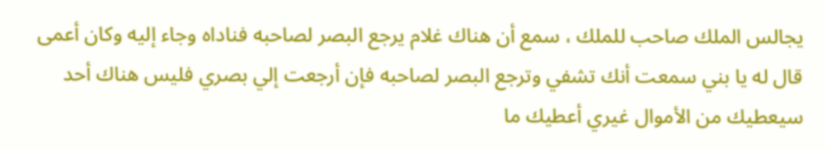يجالس الملك صاحب للملك ، سمع أن هناك غلام يرجع البصر لصاحبه فناداه وجاء إليه وكان أعمى قال له يا بني سمعت أنك تشفي وترجع البصر لصاحبه فإن أرجعت إلي بصري فليس هناك أحد سيعطيك من الأموال غيري أعطيك ما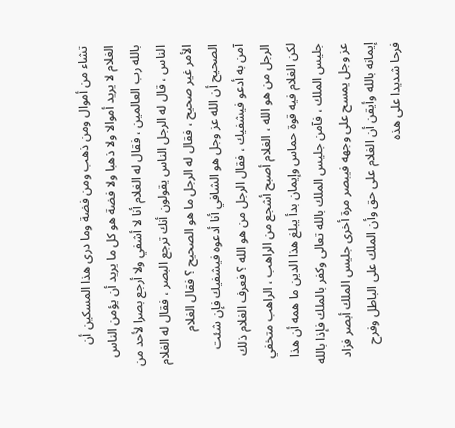تشاء من أموال ومن ذهب ومن فضة وما درى هذا المسكين أن الغلام لا يريد أموالا ولا ذهبا ولا فضة هو كل ما يريد أن يؤمن الناس بالله رب العالمين ، فقال له الغلام أنا لا أشفي ولا أرجع بصرا لأحد من الناس ، قال له الرجل الناس يقولون أنك ترجع البصر ، فقال له الغلام الأمر غير صحيح ، فقال له الرجل ما هو الصحيح ؟ فقال الغلام الصحيح أن الله عز وجل هو الشافي أنا أدعوه فيشفيك فإن شئت آمن به أدعو فيشفيك ، فقال الرجل من هو الله ؟ فعرف الغلام ذلك الرجل من هو الله ، الغلام أصبح أشجع من الراهب ، الراهب متخفي لكن الغلام فيه قوة حماس وإيمان بدأ يبلغ هذا الدين ما همه أن هذا جليس الملك ، فآمن جليس الملك بالله تعالى وكفر بالملك فإذا بالله عز وجل يمسح على وجهه فيبصر مرة أخرى جليس الملك أبصر فزاد إيمانه بالله وأيقن أن الغلام على حق وأن الملك على الباطل وفرح فرحا شديدا على هذه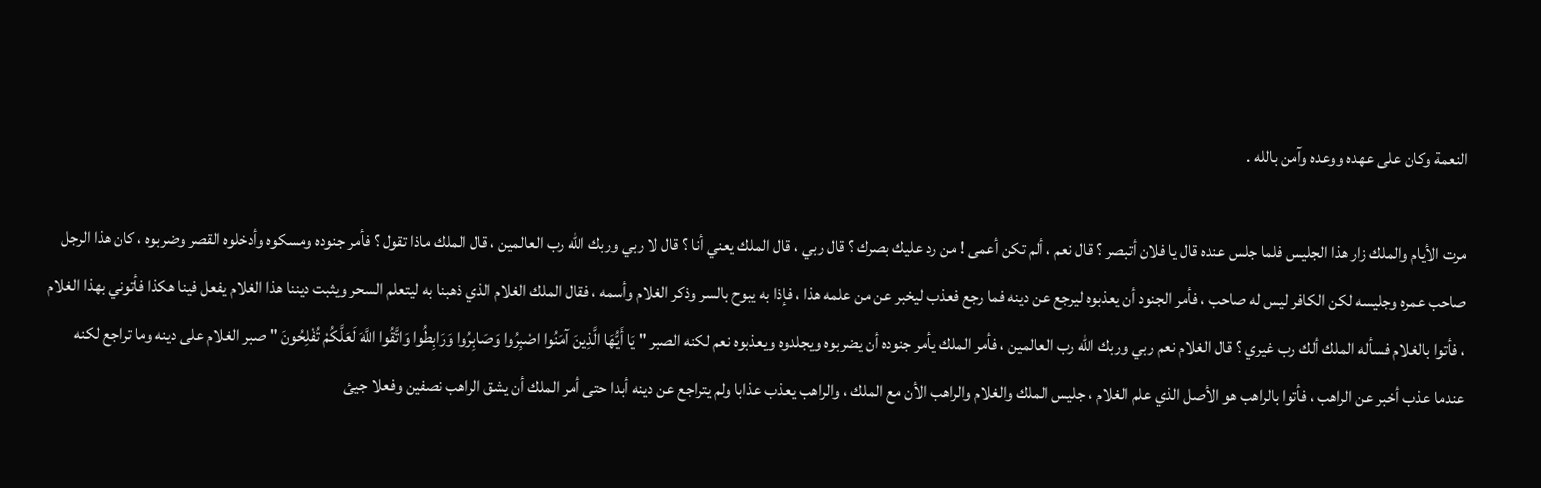النعمة وكان على عهده ووعده وآمن بالله .

مرت الأيام والملك زار هذا الجليس فلما جلس عنده قال يا فلان أتبصر ؟ قال نعم ، ألم تكن أعمى ! من رد عليك بصرك ؟ قال ربي ، قال الملك يعني أنا ؟ قال لا ربي وربك الله رب العالمين ، قال الملك ماذا تقول ؟ فأمر جنوده ومسكوه وأدخلوه القصر وضربوه ، كان هذا الرجل صاحب عمره وجليسه لكن الكافر ليس له صاحب ، فأمر الجنود أن يعذبوه ليرجع عن دينه فما رجع فعذب ليخبر عن من علمه هذا ، فإذا به يبوح بالسر وذكر الغلام وأسمه ، فقال الملك الغلام الذي ذهبنا به ليتعلم السحر ويثبت ديننا هذا الغلام يفعل فينا هكذا فأتوني بهذا الغلام ، فأتوا بالغلام فسأله الملك ألك رب غيري ؟ قال الغلام نعم ربي وربك الله رب العالمين ، فأمر الملك يأمر جنوده أن يضربوه ويجلدوه ويعذبوه نعم لكنه الصبر " يَا أَيُّهَا الَّذِينَ آمَنُوا اصْبِرُوا وَصَابِرُوا وَرَابِطُوا وَاتَّقُوا اللَّهَ لَعَلَّكُمْ تُفْلِحُونَ " صبر الغلام على دينه وما تراجع لكنه عندما عذب أخبر عن الراهب ، فأتوا بالراهب هو الأصل الذي علم الغلام ، جليس الملك والغلام والراهب الأن مع الملك ، والراهب يعذب عذابا ولم يتراجع عن دينه أبدا حتى أمر الملك أن يشق الراهب نصفين وفعلا جيئ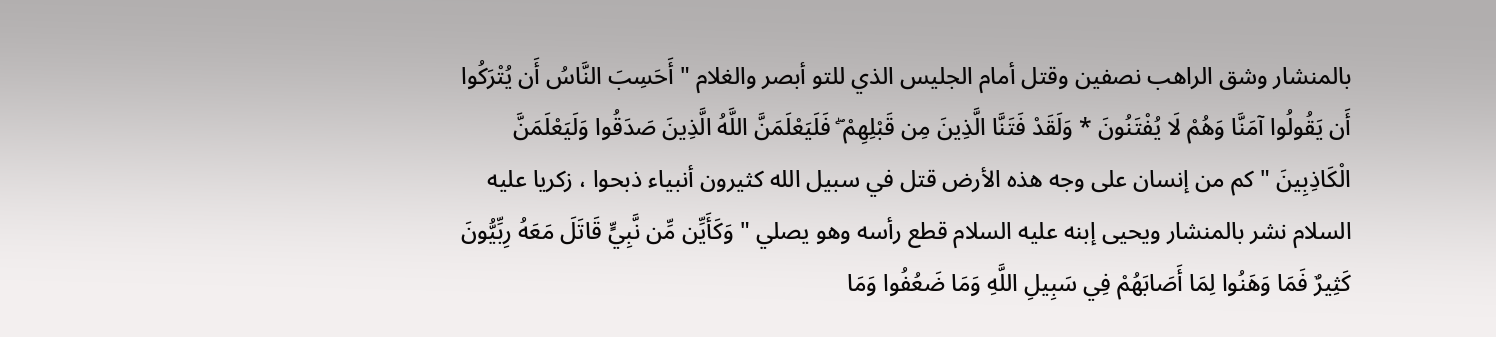بالمنشار وشق الراهب نصفين وقتل أمام الجليس الذي للتو أبصر والغلام " أَحَسِبَ النَّاسُ أَن يُتْرَكُوا أَن يَقُولُوا آمَنَّا وَهُمْ لَا يُفْتَنُونَ * وَلَقَدْ فَتَنَّا الَّذِينَ مِن قَبْلِهِمْ ۖ فَلَيَعْلَمَنَّ اللَّهُ الَّذِينَ صَدَقُوا وَلَيَعْلَمَنَّ الْكَاذِبِينَ " كم من إنسان على وجه هذه الأرض قتل في سبيل الله كثيرون أنبياء ذبحوا ، زكريا عليه السلام نشر بالمنشار ويحيى إبنه عليه السلام قطع رأسه وهو يصلي " وَكَأَيِّن مِّن نَّبِيٍّ قَاتَلَ مَعَهُ رِبِّيُّونَ كَثِيرٌ فَمَا وَهَنُوا لِمَا أَصَابَهُمْ فِي سَبِيلِ اللَّهِ وَمَا ضَعُفُوا وَمَا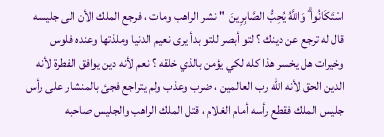اسْتَكَانُوا ۗ وَاللَّهُ يُحِبُّ الصَّابِرِينَ  " نشر الراهب ومات ، فرجع الملك الأن الى جليسه قال له ترجع عن دينك ؟ لتو أبصر للتو بدأ يرى نعيم الدنيا وملذتها وعنده فلوس وخيرات هل يخسر هذا كله لكي يؤمن بالذي خلقه ؟ نعم لأنه دين يوافق الفطرة لأنه الدين الحق لأنه الله رب العالمين ، ضرب وعذب ولم يتراجع فجئ بالمنشار على رأس جليس الملك فقطع رأسه أمام الغلام ، قتل الملك الراهب والجليس صاحبه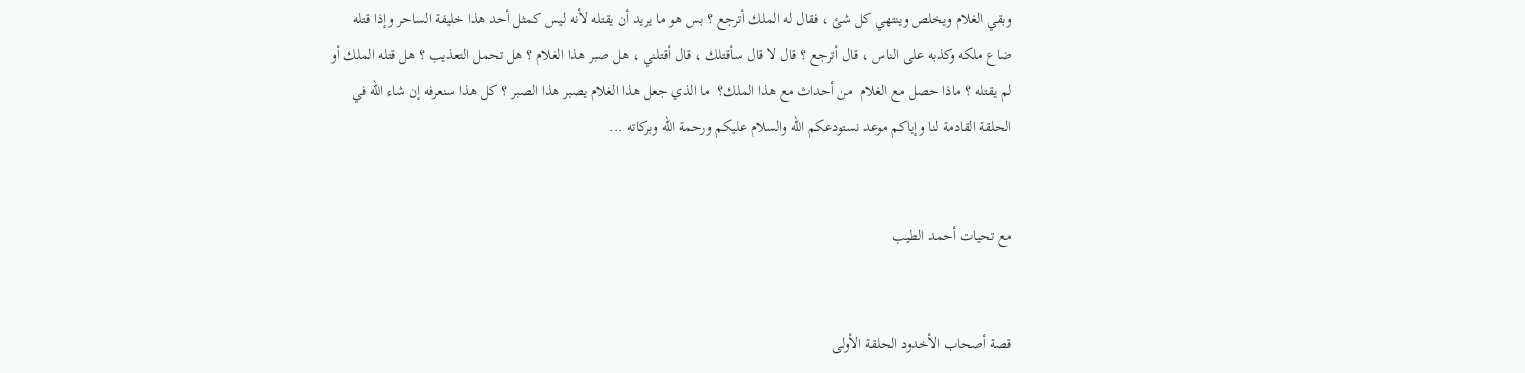وبقي الغلام ويخلص وينتهي كل شئ ، فقال له الملك أترجع ؟ بس هو ما يريد أن يقتله لأنه ليس كمثل أحد هذا خليفة الساحر وإذا قتله ضاع ملكه وكذبه على الناس ، قال أترجع ؟ قال لا قال سأقتلك ، قال أقتلني ، هل صبر هذا الغلام ؟ هل تحمل التعذيب ؟ هل قتله الملك أو لم يقتله ؟ ماذا حصل مع الغلام  من أحداث مع هذا الملك؟  ما الذي جعل هذا الغلام يصبر هذا الصبر ؟ كل هذا سنعرفه إن شاء الله في الحلقة القادمة لنا وإياكم موعد نستودعكم الله والسلام عليكم ورحمة الله وبركاته ...


مع تحيات أحمد الطيب


قصة أصحاب الأخدود الحلقة الأولى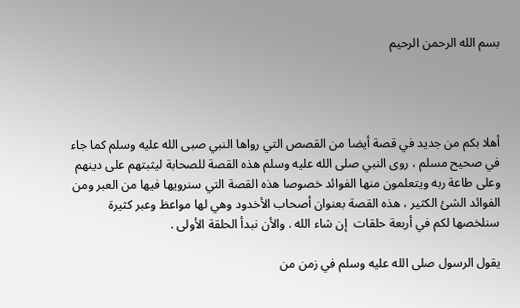بسم الله الرحمن الرحيم




أهلا بكم من جديد في قصة أيضا من القصص التي رواها النبي صبى الله عليه وسلم كما جاء في صحيح مسلم ، روى النبي صلى الله عليه وسلم هذه القصة للصحابة ليثبتهم على دينهم وعلى طاعة ربه ويتعلمون منها الفوائد خصوصا هذه القصة التي سنرويها فيها من العبر ومن الفوائد الشئ الكثير ، هذه القصة بعنوان أصحاب الأخدود وهي لها مواعظ وعبر كثيرة سنلخصها لكم في أربعة حلقات  إن شاء الله . والأن نبدأ الحلقة الأولى .

يقول الرسول صلى الله عليه وسلم في زمن من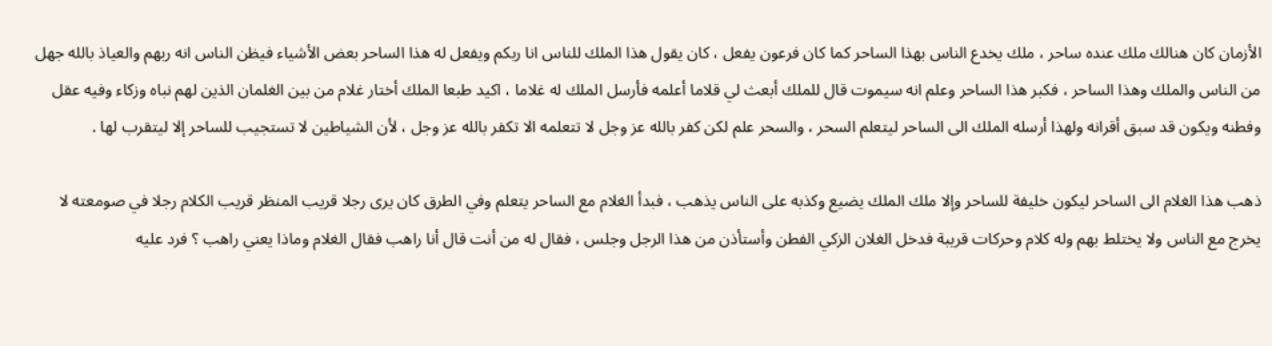الأزمان كان هنالك ملك عنده ساحر ، ملك يخدع الناس بهذا الساحر كما كان فرعون يفعل ، كان يقول هذا الملك للناس انا ربكم ويفعل له هذا الساحر بعض الأشياء فيظن الناس انه ربهم والعياذ بالله جهل من الناس والملك وهذا الساحر ، فكبر هذا الساحر وعلم انه سيموت قال للملك أبعث لي قلاما أعلمه فأرسل الملك له غلاما ، اكيد طبعا الملك أختار غلام من بين الغلمان الذين لهم نباه وزكاء وفيه عقل وفطنه ويكون قد سبق أقرانه ولهذا أرسله الملك الى الساحر ليتعلم السحر ، والسحر علم لكن كفر بالله عز وجل لا تتعلمه الا تكفر بالله عز وجل ، لأن الشياطين لا تستجيب للساحر إلا ليتقرب لها .

ذهب هذا الغلام الى الساحر ليكون خليفة للساحر وإلا ملك الملك يضيع وكذبه على الناس يذهب ، فبدأ الغلام مع الساحر يتعلم وفي الطرق كان يرى رجلا قريب المنظر قريب الكلام رجلا في صومعته لا يخرج مع الناس ولا يختلط بهم وله كلام وحركات قريبة فدخل الغلان الزكي الفطن وأستأذن من هذا الرجل وجلس ، فقال له من أنت قال أنا راهب فقال الغلام وماذا يعني راهب ؟ فرد عليه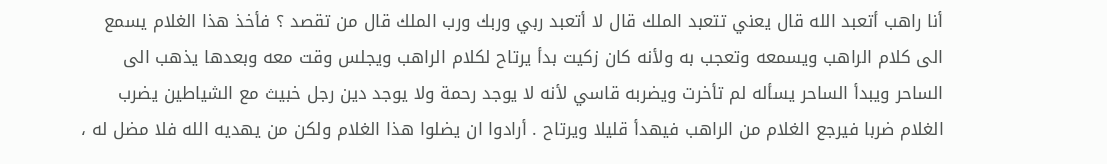أنا راهب أتعبد الله قال يعني تتعبد الملك قال لا أتعبد ربي وربك ورب الملك قال من تقصد ؟ فأخذ هذا الغلام يسمع الى كلام الراهب ويسمعه وتعجب به ولأنه كان زكيت بدأ يرتاح لكلام الراهب ويجلس وقت معه وبعدها يذهب الى الساحر ويبدأ الساحر يسأله لم تأخرت ويضربه قاسي لأنه لا يوجد رحمة ولا يوجد دين رجل خبيث مع الشياطين يضرب الغلام ضربا فيرجع الغلام من الراهب فيهدأ قليلا ويرتاح . أرادوا ان يضلوا هذا الغلام ولكن من يهديه الله فلا مضل له ،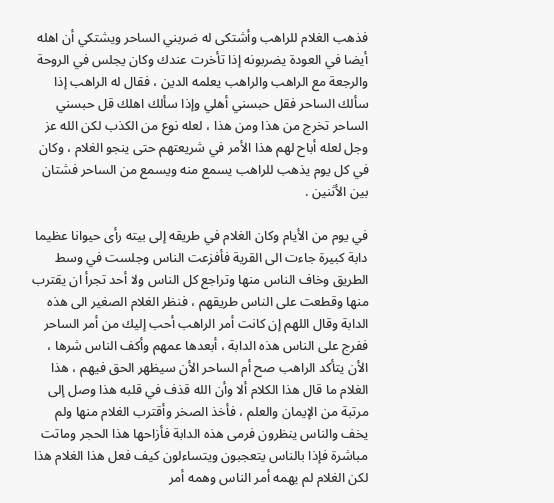فذهب الغلام للراهب وأشتكى له ضربني الساحر ويشتكي أن اهله أيضا في العودة يضربونه إذا تأخرت عندك وكان يجلس في الروحة والرجعة مع الراهب والراهب يعلمه الدين ، فقال له الراهب إذا سألك الساحر فقل حبسني أهلي وإذا سألك اهلك قل حبسني الساحر تخرج من هذا ومن هذا ، لعله نوع من الكذب لكن الله عز وجل لعله أباح لهم هذا الأمر في شريعتهم حتى ينجو الغلام ، وكان في كل يوم يذهب للراهب يسمع منه ويسمع من الساحر فشتان بين الأثنين .

في يوم من الأيام وكان الغلام في طريقه إلى بيته رأى حيوانا عظيما دابة كبيرة جاءت الى القرية فأفزعت الناس وجلست في وسط الطريق وخاف الناس منها وتراجع كل الناس ولا أحد تجرأ ان يقترب منها وقطعت على الناس طريقهم ، فنظر الغلام الصغير الى هذه الدابة وقال اللهم إن كانت أمر الراهب أحب إليك من أمر الساحر ففرج على الناس هذه الدابة ، أبعدها عمهم وأكف الناس شرها ، الأن يتأكد الراهب صح أم الساحر الأن سيظهر الحق فيهم ، هذا الغلام ما قال هذا الكلام ألا وأن الله قذف في قلبه هذا وصل إلى مرتبة من الإيمان والعلم ، فأخذ الصخر وأقترب الغلام منها ولم يخف والناس ينظرون فرمى هذه الدابة فأزاحها هذا الحجر وماتت مباشرة فإذا بالناس يتعجبون ويتساءلون كيف فعل هذا الغلام هذا لكن الغلام لم يهمه أمر الناس وهمه أمر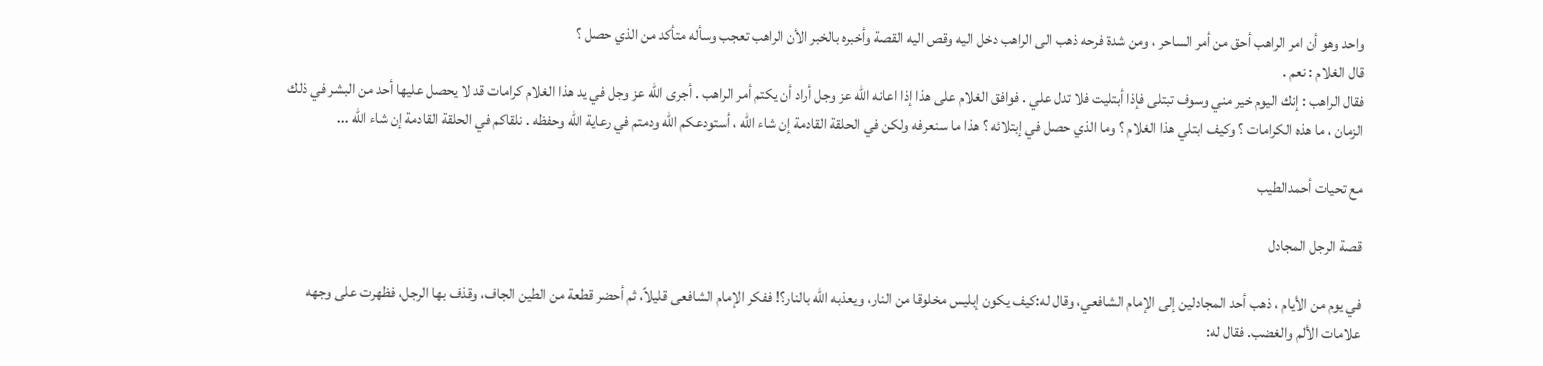واحد وهو أن امر الراهب أحق من أمر الساحر ، ومن شدة فرحه ذهب الى الراهب دخل اليه وقص اليه القصة وأخبره بالخبر الأن الراهب تعجب وسأله متأكد من الذي حصل ؟
قال الغلام : نعم .
فقال الراهب : إنك اليوم خير مني وسوف تبتلى فإذا أبتليت فلا تدل علي . فوافق الغلام على هذا إذا اعانه الله عز وجل أراد أن يكتم أمر الراهب . أجرى الله عز وجل في يد هذا الغلام كرامات قد لا يحصل عليها أحد من البشر في ذلك الزمان ، ما هذه الكرامات ؟ وكيف ابتلي هذا الغلام ؟ وما الذي حصل في إبتلائه ؟ هذا ما سنعرفه ولكن في الحلقة القادمة إن شاء الله ، أستودعكم الله ودمتم في رعاية الله وحفظه . نلقاكم في الحلقة القادمة إن شاء الله ...

مع تحيات أحمدالطيب

قصة الرجل المجادل

في يوم من الأيام ، ذهب أحد المجادلين إلى الإمام الشافعي، وقال له:كيف يكون إبليس مخلوقا من النار، ويعذبه الله بالنار؟! ففكر الإمام الشافعى قليلاً، ثم أحضر قطعة من الطين الجاف، وقذف بها الرجل، فظهرت على وجهه علامات الألم والغضب. فقال له: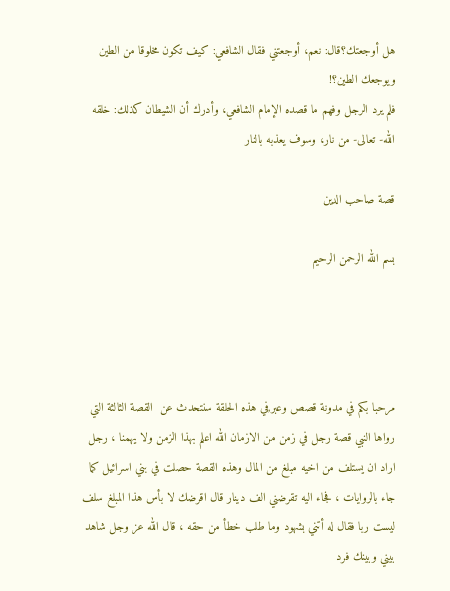هل أوجعتك؟قال: نعم، أوجعتني فقال الشافعي: كيف تكون مخلوقا من الطين ويوجعك الطين؟!
فلم يرد الرجل وفهم ما قصده الإمام الشافعي، وأدرك أن الشيطان كذلك: خلقه الله- تعالى- من نار، وسوف يعذبه بالنار

قصة صاحب الدين

بسم الله الرحمن الرحيم




مرحبا بكم في مدونة قصص وعبر,في هذه الحلقة سنتحدث عن  القصة الثالثة التي رواها النبي قصة رجل في زمن من الازمان الله اعلم بهذا الزمن ولا يهمنا ، رجل اراد ان يستلف من اخيه مبلغ من المال وهذه القصة حصلت في بني اسرائيل كما جاء بالروايات ، فجاء اليه تقرضني الف دينار قال اقرضك لا بأس هذا المبلغ سلف ليست ربا فقال له أتني بشهود وما طلب خطأ من حقه ، قال الله عز وجل شاهد بيني وبينك فرد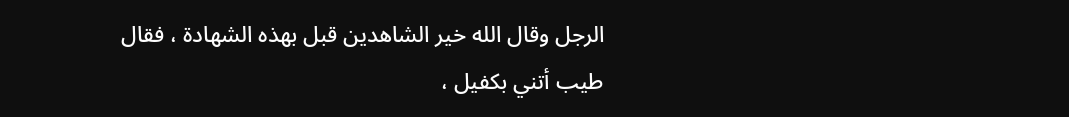الرجل وقال الله خير الشاهدين قبل بهذه الشهادة ، فقال طيب أتني بكفيل ،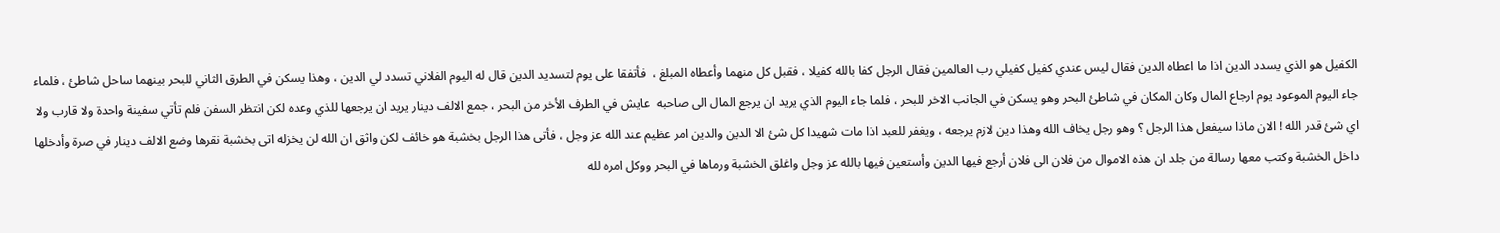الكفيل هو الذي يسدد الدين اذا ما اعطاه الدين فقال ليس عندي كفيل كفيلي رب العالمين فقال الرجل كفا بالله كفيلا ، فقبل كل منهما وأعطاه المبلغ ،  فأتفقا على يوم لتسديد الدين قال له اليوم الفلاني تسدد لي الدين ، وهذا يسكن في الطرق الثاني للبحر بينهما ساحل شاطئ ، فلماء جاء اليوم الموعود يوم ارجاع المال وكان المكان في شاطئ البحر وهو يسكن في الجانب الاخر للبحر ، فلما جاء اليوم الذي يريد ان يرجع المال الى صاحبه  عايش في الطرف الأخر من البحر ، جمع الالف دينار يريد ان يرجعها للذي وعده لكن انتظر السفن فلم تأتي سفينة واحدة ولا قارب ولا اي شئ قدر الله ! الان ماذا سيفعل هذا الرجل ؟ وهو رجل يخاف الله وهذا دين لازم يرجعه ، ويغفر للعبد اذا مات شهيدا كل شئ الا الدين والدين امر عظيم عند الله عز وجل ، فأتى هذا الرجل بخشبة هو خائف لكن واثق ان الله لن يخزله اتى بخشبة نقرها وضع الالف دينار في صرة وأدخلها داخل الخشبة وكتب معها رسالة من جلد ان هذه الاموال من فلان الى فلان أرجع فيها الدين وأستعين فيها بالله عز وجل واغلق الخشبة ورماها في البحر ووكل امره لله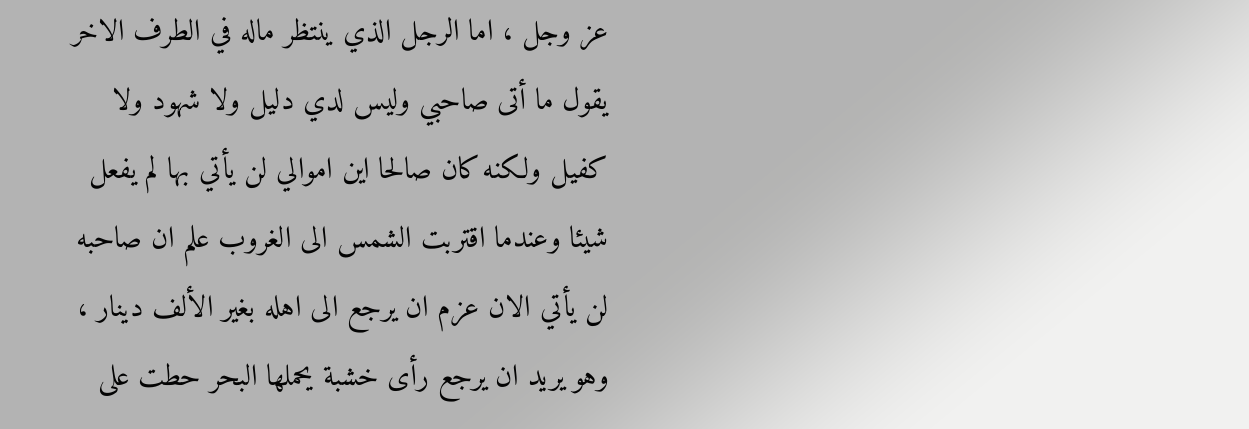عز وجل ، اما الرجل الذي ينتظر ماله في الطرف الاخر يقول ما أتى صاحبي وليس لدي دليل ولا شهود ولا كفيل ولكنه كان صالحا اين اموالي لن يأتي بها لم يفعل شيئا وعندما اقتربت الشمس الى الغروب علم ان صاحبه لن يأتي الان عزم ان يرجع الى اهله بغير الألف دينار ، وهو يريد ان يرجع رأى خشبة يحملها البحر حطت على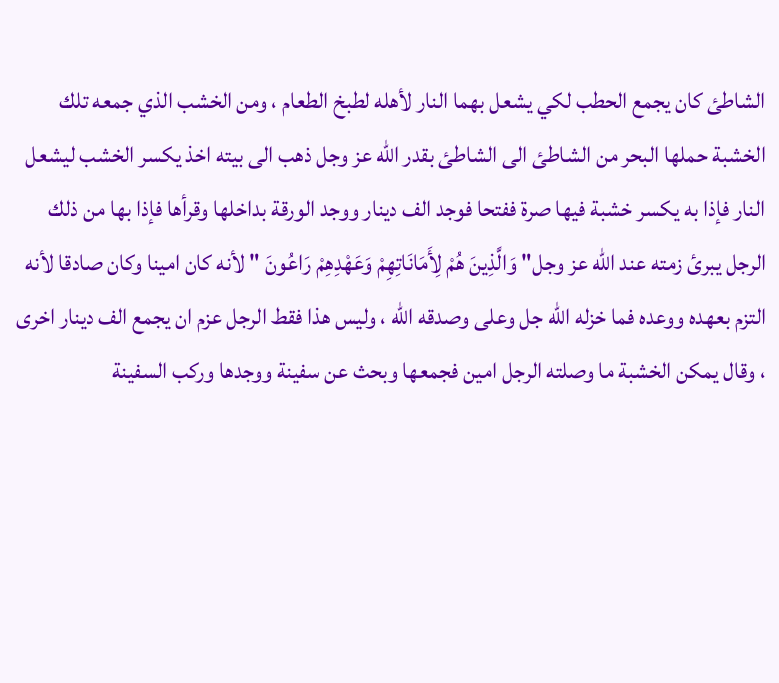الشاطئ كان يجمع الحطب لكي يشعل بهما النار لأهله لطبخ الطعام ، ومن الخشب الذي جمعه تلك الخشبة حملها البحر من الشاطئ الى الشاطئ بقدر الله عز وجل ذهب الى بيته اخذ يكسر الخشب ليشعل النار فإذا به يكسر خشبة فيها صرة ففتحا فوجد الف دينار ووجد الورقة بداخلها وقرأها فإذا بها من ذلك الرجل يبرئ زمته عند الله عز وجل" وَالَّذِينَ هُمْ لِأَمَانَاتِهِمْ وَعَهْدِهِمْ رَاعُونَ " لأنه كان امينا وكان صادقا لأنه التزم بعهده ووعده فما خزله الله جل وعلى وصدقه الله ، وليس هذا فقط الرجل عزم ان يجمع الف دينار اخرى ، وقال يمكن الخشبة ما وصلته الرجل امين فجمعها وبحث عن سفينة ووجدها وركب السفينة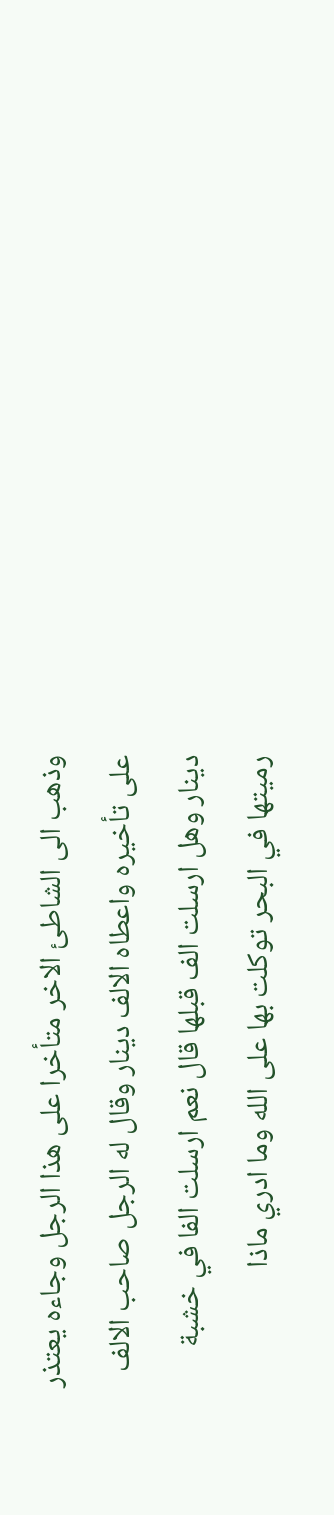وذهب الى الشاطئ الاخر متأخرا على هذا الرجل وجاءه يعتذر على تأخيره واعطاه الالف دينار وقال له الرجل صاحب الالف دينار وهل ارسلت الف قبلها قال نعم ارسلت الفا في خشبة رميتها في البحر توكلت بها على الله وما ادري ماذا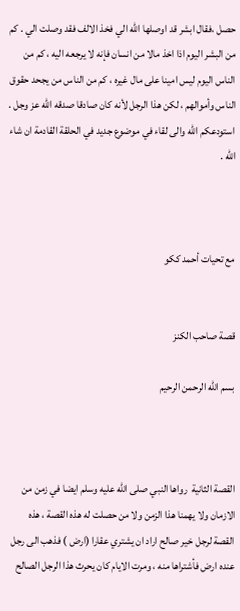حصل ،فقال ابشر قد اوصلها الله الي فخذ الالف فقد وصلت الي . كم من البشر اليوم اذا اخذ مالا من انسان فإنه لا يرجعه اليه ، كم من الناس اليوم ليس امينا على مال غيره ، كم من الناس من يجحد حقوق الناس وأموالهم ، لكن هذا الرجل لأنه كان صادقا صدقه الله عز وجل . استودعكم الله والى لقاء في موضوع جديد في الحلقة القادمة ان شاء الله .



مع تحيات أحمد ككو


قصة صاحب الكنز

بسم الله الرحمن الرحيم



القصة الثانية  رواها النبي صلى الله عليه وسلم ايضا في زمن من الازمان ولا يهمنا هذا الزمن ولا من حصلت له هذه القصة ، هذه القصة لرجل خير صالح اراد ان يشتري عقارا (ارض ) فذهب الى رجل عنده ارض فأشتراها منه ، ومرت الايام كان يحرث هذا الرجل الصالح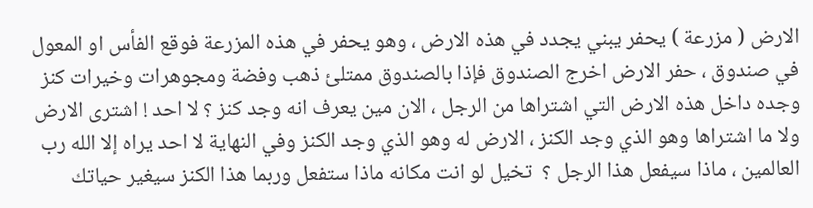الارض ( مزرعة ) يحفر يبني يجدد في هذه الارض ، وهو يحفر في هذه المزرعة فوقع الفأس او المعول في صندوق ، حفر الارض اخرج الصندوق فإذا بالصندوق ممتلئ ذهب وفضة ومجوهرات وخيرات كنز وجده داخل هذه الارض التي اشتراها من الرجل ، الان مين يعرف انه وجد كنز ؟ لا احد ! اشترى الارض ولا ما اشتراها وهو الذي وجد الكنز ، الارض له وهو الذي وجد الكنز وفي النهاية لا احد يراه إلا الله رب العالمين ، ماذا سيفعل هذا الرجل ؟  تخيل لو انت مكانه ماذا ستفعل وربما هذا الكنز سيغير حياتك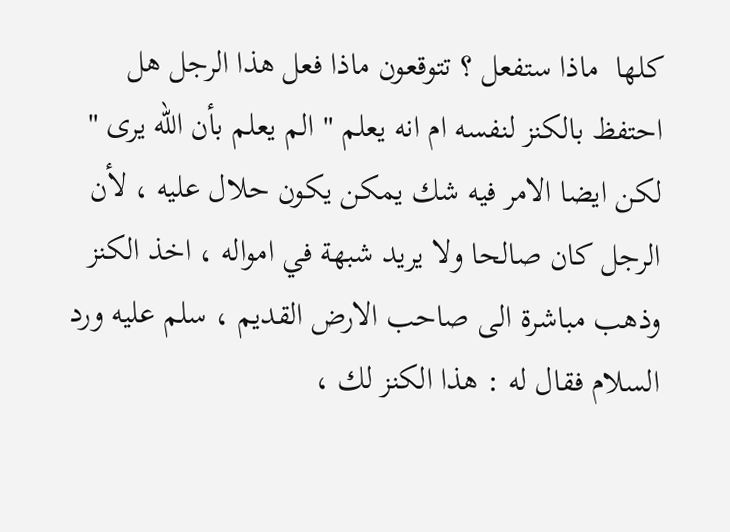كلها  ماذا ستفعل ؟ تتوقعون ماذا فعل هذا الرجل هل احتفظ بالكنز لنفسه ام انه يعلم " الم يعلم بأن الله يرى " لكن ايضا الامر فيه شك يمكن يكون حلال عليه ، لأن الرجل كان صالحا ولا يريد شبهة في امواله ، اخذ الكنز وذهب مباشرة الى صاحب الارض القديم ، سلم عليه ورد السلام فقال له : هذا الكنز لك ،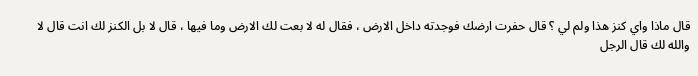قال ماذا واي كنز هذا ولم لي ؟ قال حفرت ارضك فوجدته داخل الارض ، فقال له لا بعت لك الارض وما فيها ، قال لا بل الكنز لك انت قال لا والله لك قال الرجل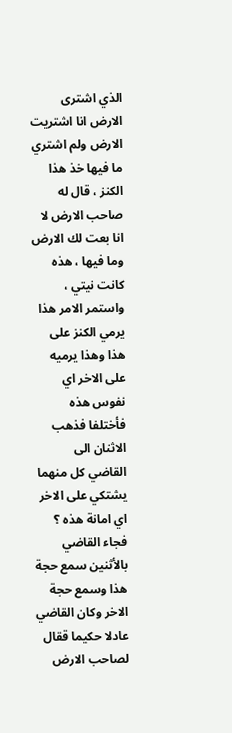الذي اشترى الارض انا اشتريت الارض ولم اشتري ما فيها خذ هذا الكنز ، قال له صاحب الارض لا انا بعت لك الارض وما فيها ، هذه كانت نيتي ، واستمر الامر هذا يرمي الكنز على هذا وهذا يرميه على الاخر اي نفوس هذه فأختلفا فذهب الاثنان الى القاضي كل منهما يشتكي على الاخر اي امانة هذه ؟ فجاء القاضي بالأثنين سمع حجة هذا وسمع حجة الاخر وكان القاضي عادلا حكيما ققال لصاحب الارض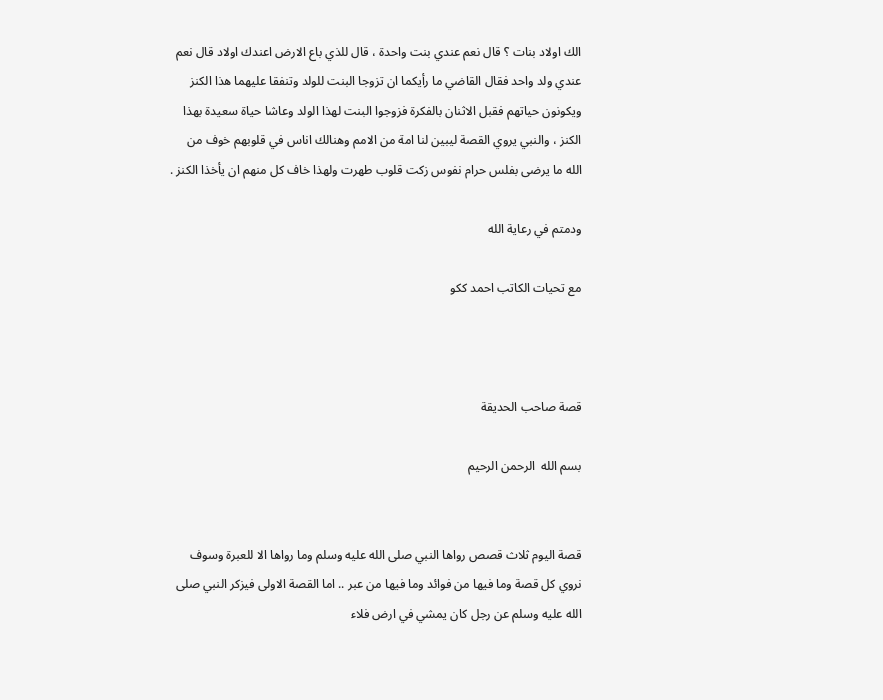الك اولاد بنات ؟ قال نعم عندي بنت واحدة ، قال للذي باع الارض اعندك اولاد قال نعم عندي ولد واحد فقال القاضي ما رأيكما ان تزوجا البنت للولد وتنفقا عليهما هذا الكنز ويكونون حياتهم فقبل الاثنان بالفكرة فزوجوا البنت لهذا الولد وعاشا حياة سعيدة بهذا الكنز ، والنبي يروي القصة ليبين لنا امة من الامم وهنالك اناس في قلوبهم خوف من الله ما يرضى بفلس حرام نفوس زكت قلوب طهرت ولهذا خاف كل منهم ان يأخذا الكنز .

ودمتم في رعاية الله

مع تحيات الكاتب احمد ككو



قصة صاحب الحديقة

بسم الله  الرحمن الرحيم


قصة اليوم ثلاث قصص رواها النبي صلى الله عليه وسلم وما رواها الا للعبرة وسوف نروي كل قصة وما فيها من فوائد وما فيها من عبر .. اما القصة الاولى فيزكر النبي صلى الله عليه وسلم عن رجل كان يمشي في ارض فلاء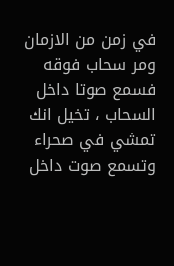في زمن من الازمان ومر سحاب فوقه فسمع صوتا داخل السحاب ، تخيل انك تمشي في صحراء وتسمع صوت داخل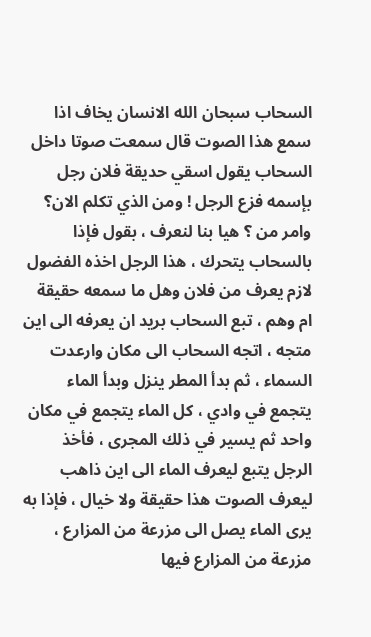السحاب سبحان الله الانسان يخاف اذا سمع هذا الصوت قال سمعت صوتا داخل السحاب يقول اسقي حديقة فلان رجل بإسمه فزع الرجل ! ومن الذي تكلم الان؟ وامر من ؟ هيا بنا لنعرف ، بقول فإذا بالسحاب يتحرك ، هذا الرجل اخذه الفضول لازم يعرف من فلان وهل ما سمعه حقيقة ام وهم ، تبع السحاب بريد ان يعرفه الى اين متجه ، اتجه السحاب الى مكان وارعدت السماء ، ثم بدأ المطر ينزل وبدأ الماء يتجمع في وادي ، كل الماء يتجمع في مكان واحد ثم يسير في ذلك المجرى ، فأخذ الرجل يتبع ليعرف الماء الى اين ذاهب ليعرف الصوت هذا حقيقة ولا خيال ، فإذا به يرى الماء يصل الى مزرعة من المزارع ، مزرعة من المزارع فيها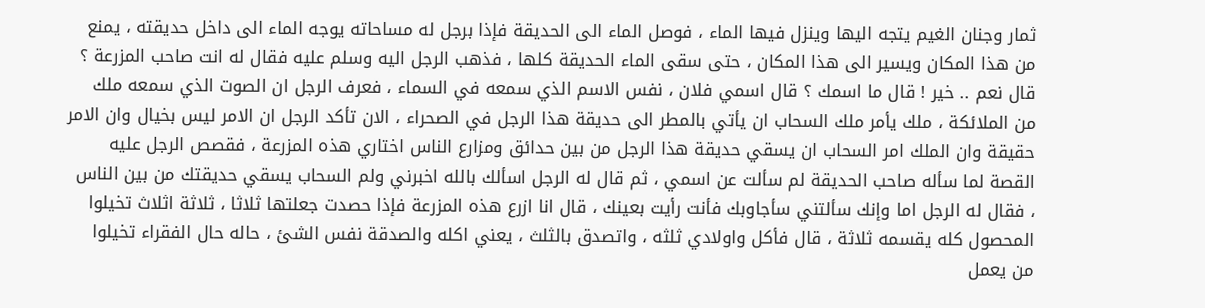ثمار وجنان الغيم يتجه اليها وينزل فيها الماء ، فوصل الماء الى الحديقة فإذا برجل له مساحاته يوجه الماء الى داخل حديقته ، يمنع من هذا المكان ويسير الى هذا المكان ، حتى سقى الماء الحديقة كلها ، فذهب الرجل اليه وسلم عليه فقال له انت صاحب المزرعة ؟ قال نعم .. خير ! قال ما اسمك ؟ قال اسمي فلان ، نفس الاسم الذي سمعه في السماء ، فعرف الرجل ان الصوت الذي سمعه ملك من الملائكة ، ملك يأمر ملك السحاب ان يأتي بالمطر الى حديقة هذا الرجل في الصحراء ، الان تأكد الرجل ان الامر ليس بخيال وان الامر حقيقة وان الملك امر السحاب ان يسقي حديقة هذا الرجل من بين حدائق ومزارع الناس اختاري هذه المزرعة ، فقصص الرجل عليه القصة لما سأله صاحب الحديقة لم سألت عن اسمي ، ثم قال له الرجل اسألك بالله اخبرني ولم السحاب يسقي حديقتك من بين الناس ، فقال له الرجل اما وإنك سألتني سأجاوبك فأنت رأيت بعينك ، قال انا ازرع هذه المزرعة فإذا حصدت جعلتها ثلاثا ، ثلاثة اثلاث تخيلوا المحصول كله يقسمه ثلاثة ، قال فأكل واولادي ثلثه ، واتصدق بالثلث ، يعني اكله والصدقة نفس الشئ ، حاله حال الفقراء تخيلوا من يعمل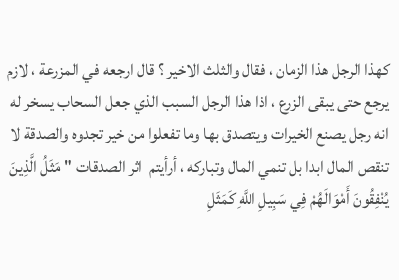كهذا الرجل هذا الزمان ، فقال والثلث الاخير ؟ قال ارجعه في المزرعة ، لازم يرجع حتى يبقى الزرع ، اذا هذا الرجل السبب الذي جعل السحاب يسخر له انه رجل يصنع الخيرات ويتصدق بها وما تفعلوا من خير تجدوه والصدقة لا تنقص المال ابدا بل تنمي المال وتباركه ، أرأيتم  اثر الصدقات " مَثَلُ الَّذِينَ يُنْفِقُونَ أَمْوَالَهُمْ فِي سَبِيلِ اللَّهِ كَمَثَلِ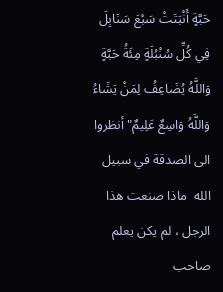حَبَّةٍ أَنْبَتَتْ سَبْعَ سَنَابِلَ فِي كُلِّ سُنْبُلَةٍ مِئَةُ حَبَّةٍ وَاللَّهُ يُضَاعِفُ لِمَنْ يَشَاءُ وَاللَّهُ وَاسِعٌ عَلِيمٌ" أنظروا الى الصدقة في سبيل الله  ماذا صنعت هذا الرجل ، لم يكن يعلم صاحب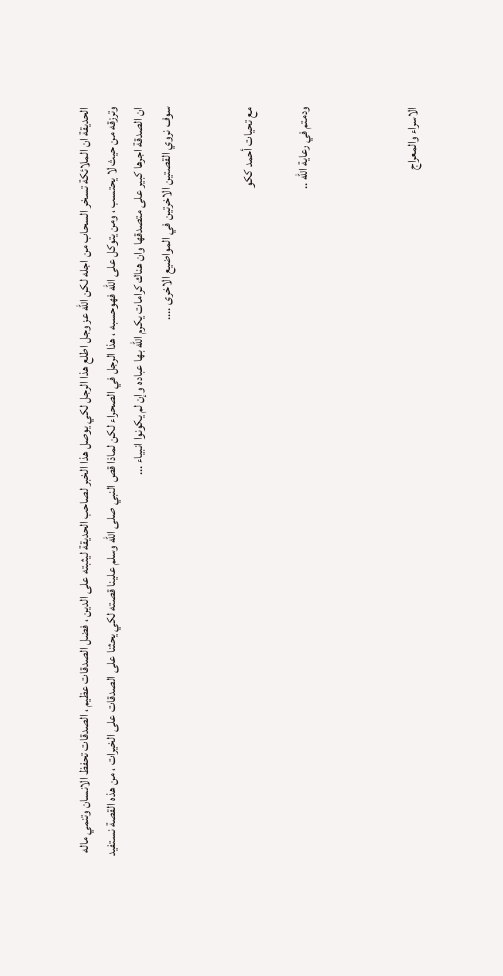الحديقة ان الملائكة تسخر السحاب من اجله لكن الله عز وجل اطلع هذا الرجل لكي يوصل هذا الخبر لصاحب الحديقة ليثبته على الدين ، فضل الصدقات عظيم ، الصدقات تحفظ الانسان وتنمي ماله وترزقه من حيث لا يحتسب ، ومن يتوكل على الله فهوحسبه ، هذا الرجل في الصحراء لكن لماذا قص النبي صلى الله وسلم علينا قصته لكي يحثنا على الصدقات على الخيرات ، من هذه القصة نستفيد ان الصدقة اجرها كبير على متصدقها وان هناك كرامات يكرم الله بها عباده وإن لم يكونوا انبياء ...
سوف نروي القصتين الاخرتين في المواضيع الاخرى ....


مع تحيات أحمد ككو

ودمتم في رعاية الله ..



الاسراء والمعراج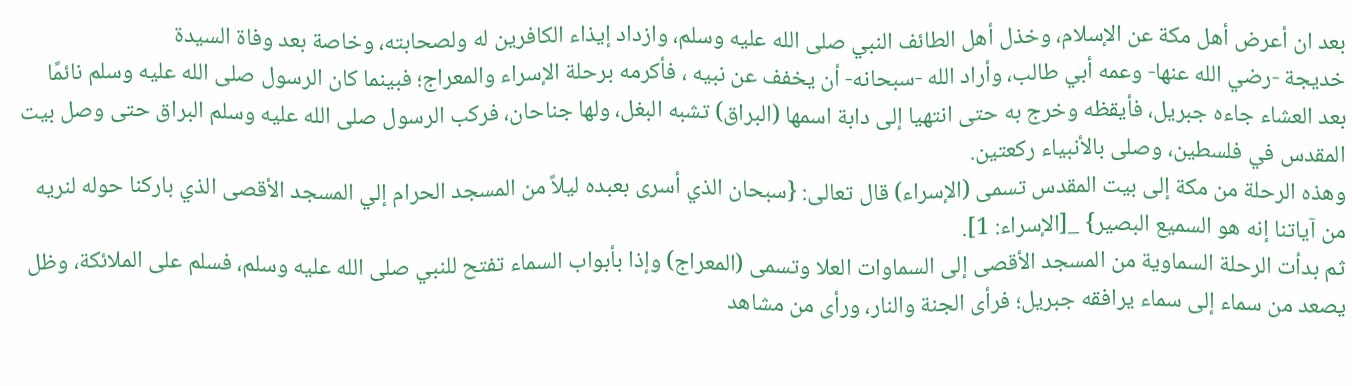بعد ان أعرض أهل مكة عن الإسلام، وخذل أهل الطائف النبي صلى الله عليه وسلم، وازداد إيذاء الكافرين له ولصحابته، وخاصة بعد وفاة السيدة
خديجة -رضي الله عنها- وعمه أبي طالب، وأراد الله -سبحانه- أن يخفف عن نبيه ، فأكرمه برحلة الإسراء والمعراج؛ فبينما كان الرسول صلى الله عليه وسلم نائمًا بعد العشاء جاءه جبريل، فأيقظه وخرج به حتى انتهيا إلى دابة اسمها (البراق) تشبه البغل، ولها جناحان، فركب الرسول صلى الله عليه وسلم البراق حتى وصل بيت المقدس في فلسطين، وصلى بالأنبياء ركعتين.
وهذه الرحلة من مكة إلى بيت المقدس تسمى (الإسراء) قال تعالى: {سبحان الذي أسرى بعبده ليلاً من المسجد الحرام إلي المسجد الأقصى الذي باركنا حوله لنريه من آياتنا إنه هو السميع البصير} _[الإسراء: 1].
ثم بدأت الرحلة السماوية من المسجد الأقصى إلى السماوات العلا وتسمى (المعراج) وإذا بأبواب السماء تفتح للنبي صلى الله عليه وسلم، فسلم على الملائكة، وظل يصعد من سماء إلى سماء يرافقه جبريل؛ فرأى الجنة والنار، ورأى من مشاهد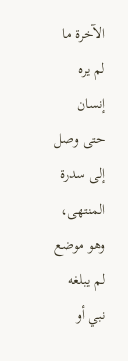الآخرة ما لم يره إنسان حتى وصل إلى سدرة المنتهى، وهو موضع لم يبلغه نبي أو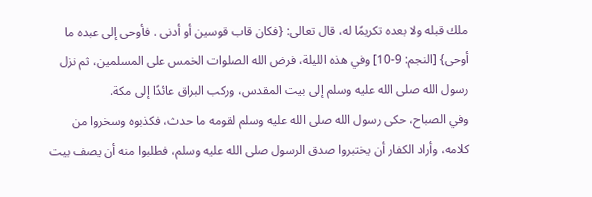ملك قبله ولا بعده تكريمًا له، قال تعالى: {فكان قاب قوسين أو أدنى . فأوحى إلى عبده ما أوحى} [النجم: 9-10] وفي هذه الليلة، فرض الله الصلوات الخمس على المسلمين، ثم نزل رسول الله صلى الله عليه وسلم إلى بيت المقدس، وركب البراق عائدًا إلى مكة.
وفي الصباح، حكى رسول الله صلى الله عليه وسلم لقومه ما حدث، فكذبوه وسخروا من كلامه، وأراد الكفار أن يختبروا صدق الرسول صلى الله عليه وسلم، فطلبوا منه أن يصف بيت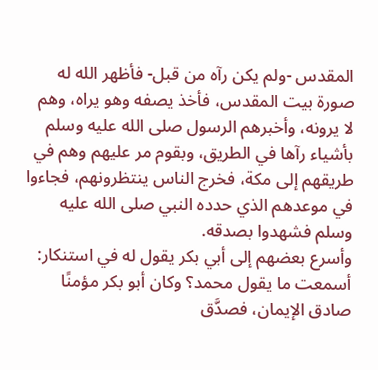المقدس -ولم يكن رآه من قبل- فأظهر الله له صورة بيت المقدس، فأخذ يصفه وهو يراه، وهم لا يرونه، وأخبرهم الرسول صلى الله عليه وسلم بأشياء رآها في الطريق، وبقوم مر عليهم وهم في طريقهم إلى مكة، فخرج الناس ينتظرونهم، فجاءوا في موعدهم الذي حدده النبي صلى الله عليه وسلم فشهدوا بصدقه.
وأسرع بعضهم إلى أبي بكر يقول له في استنكار: أسمعت ما يقول محمد؟ وكان أبو بكر مؤمنًا صادق الإيمان، فصدَّق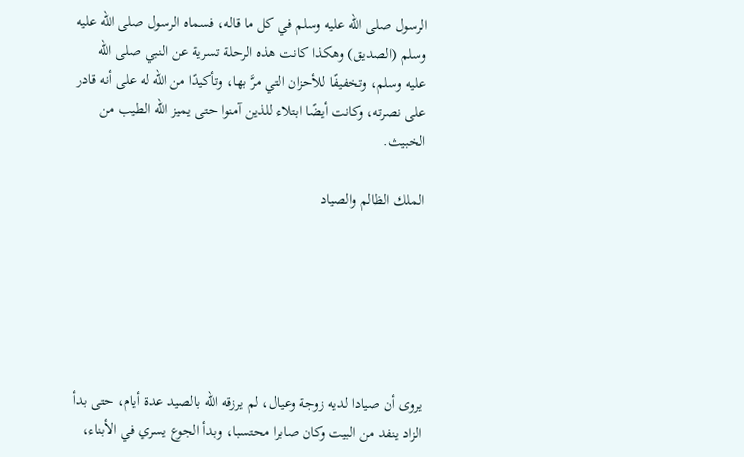الرسول صلى الله عليه وسلم في كل ما قاله، فسماه الرسول صلى الله عليه وسلم (الصديق) وهكذا كانت هذه الرحلة تسرية عن النبي صلى الله عليه وسلم، وتخفيفًا للأحزان التي مرَّ بها، وتأكيدًا من الله له على أنه قادر على نصرته، وكانت أيضًا ابتلاء للذين آمنوا حتى يميز الله الطيب من الخبيث.

الملك الظالم والصياد






يروى أن صيادا لديه زوجة وعيال، لم يرزقه الله بالصيد عدة أيام، حتى بدأ الزاد ينفد من البيت وكان صابرا محتسبا، وبدأ الجوع يسري في الأبناء،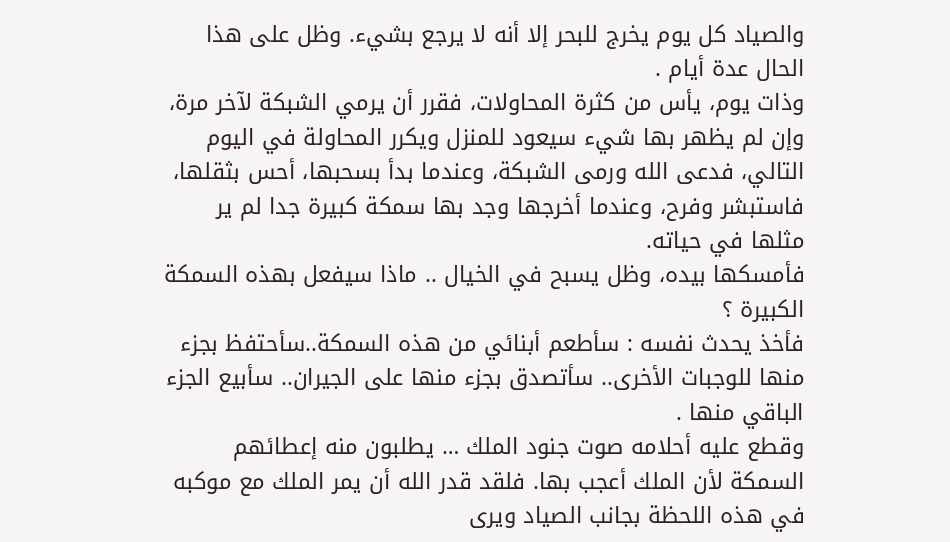والصياد كل يوم يخرج للبحر إلا أنه لا يرجع بشيء. وظل على هذا الحال عدة أيام .
وذات يوم، يأس من كثرة المحاولات، فقرر أن يرمي الشبكة لآخر مرة، وإن لم يظهر بها شيء سيعود للمنزل ويكرر المحاولة في اليوم التالي، فدعى الله ورمى الشبكة، وعندما بدأ بسحبها، أحس بثقلها، فاستبشر وفرح، وعندما أخرجها وجد بها سمكة كبيرة جدا لم ير مثلها في حياته.
فأمسكها بيده، وظل يسبح في الخيال .. ماذا سيفعل بهذه السمكة الكبيرة ؟
فأخذ يحدث نفسه : سأطعم أبنائي من هذه السمكة..سأحتفظ بجزء منها للوجبات الأخرى.. سأتصدق بجزء منها على الجيران.. سأبيع الجزء الباقي منها .
وقطع عليه أحلامه صوت جنود الملك … يطلبون منه إعطائهم السمكة لأن الملك أعجب بها. فلقد قدر الله أن يمر الملك مع موكبه في هذه اللحظة بجانب الصياد ويرى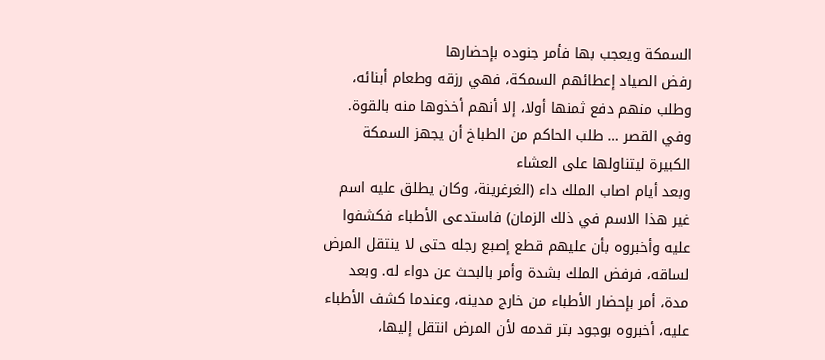السمكة ويعجب بها فأمر جنوده بإحضارها
رفض الصياد إعطائهم السمكة، فهي رزقه وطعام أبنائه، وطلب منهم دفع ثمنها أولا، إلا أنهم أخذوها منه بالقوة. وفي القصر … طلب الحاكم من الطباخ أن يجهز السمكة الكبيرة ليتناولها على العشاء
وبعد أيام اصاب الملك داء (الغرغرينة، وكان يطلق عليه اسم غير هذا الاسم في ذلك الزمان) فاستدعى الأطباء فكشفوا عليه وأخبروه بأن عليهم قطع إصبع رجله حتى لا ينتقل المرض لساقه، فرفض الملك بشدة وأمر بالبحث عن دواء له. وبعد مدة، أمر بإحضار الأطباء من خارج مدينه، وعندما كشف الأطباء عليه، أخبروه بوجود بتر قدمه لأن المرض انتقل إليها،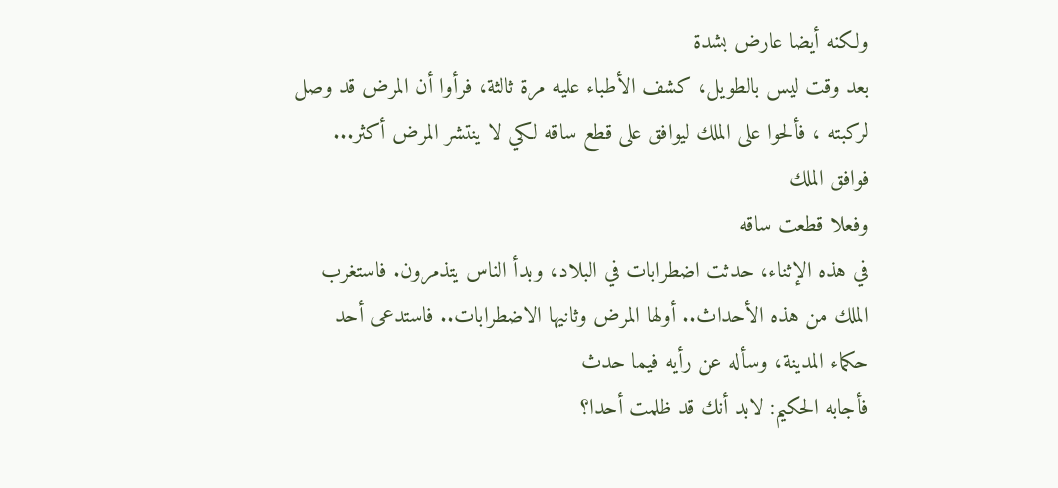ولكنه أيضا عارض بشدة
بعد وقت ليس بالطويل، كشف الأطباء عليه مرة ثالثة، فرأوا أن المرض قد وصل لركبته ، فألحوا على الملك ليوافق على قطع ساقه لكي لا ينتشر المرض أكثر... فوافق الملك
وفعلا قطعت ساقه
في هذه الإثناء، حدثت اضطرابات في البلاد، وبدأ الناس يتذمرون. فاستغرب الملك من هذه الأحداث.. أولها المرض وثانيها الاضطرابات.. فاستدعى أحد حكماء المدينة، وسأله عن رأيه فيما حدث
فأجابه الحكيم: لابد أنك قد ظلمت أحدا؟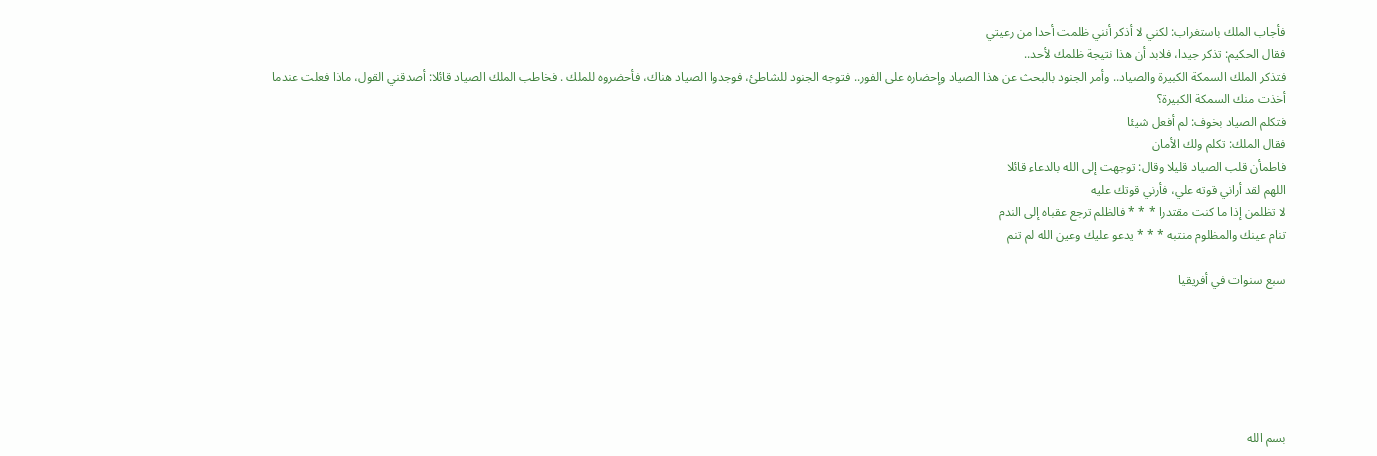فأجاب الملك باستغراب: لكني لا أذكر أنني ظلمت أحدا من رعيتي
فقال الحكيم: تذكر جيدا، فلابد أن هذا نتيجة ظلمك لأحد..
فتذكر الملك السمكة الكبيرة والصياد.. وأمر الجنود بالبحث عن هذا الصياد وإحضاره على الفور.. فتوجه الجنود للشاطئ، فوجدوا الصياد هناك، فأحضروه للملك . فخاطب الملك الصياد قائلا: أصدقني القول، ماذا فعلت عندما أخذت منك السمكة الكبيرة؟
فتكلم الصياد بخوف: لم أفعل شيئا
فقال الملك: تكلم ولك الأمان
فاطمأن قلب الصياد قليلا وقال: توجهت إلى الله بالدعاء قائلا
اللهم لقد أراني قوته علي، فأرني قوتك عليه
لا تظلمن إذا ما كنت مقتدرا * * * فالظلم ترجع عقباه إلى الندم
تنام عينك والمظلوم منتبه * * * يدعو عليك وعين الله لم تنم

سبع سنوات في أفريقيا






بسم الله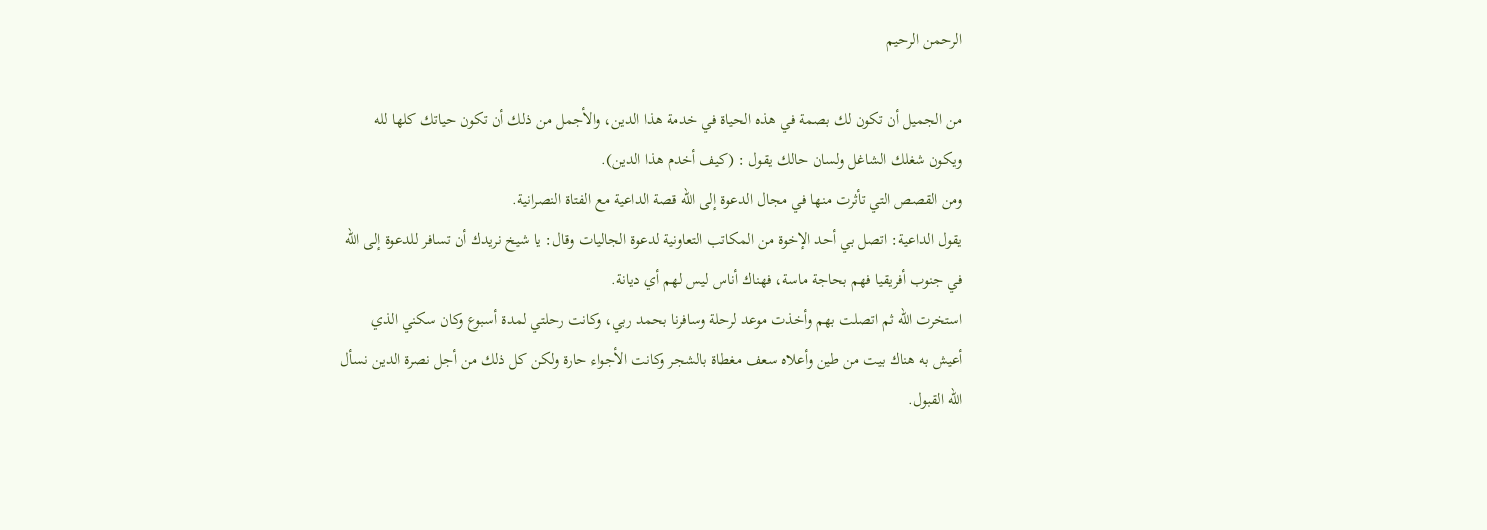الرحمن الرحيم

من الجميل أن تكون لك بصمة في هذه الحياة في خدمة هذا الدين، والأجمل من ذلك أن تكون حياتك كلها لله ويكون شغلك الشاغل ولسان حالك يقول : (كيف أخدم هذا الدين).
ومن القصص التي تأثرت منها في مجال الدعوة إلى الله قصة الداعية مع الفتاة النصرانية.
يقول الداعية: اتصل بي أحد الإخوة من المكاتب التعاونية لدعوة الجاليات وقال: يا شيخ نريدك أن تسافر للدعوة إلى الله في جنوب أفريقيا فهم بحاجة ماسة، فهناك أناس ليس لهم أي ديانة.
استخرت الله ثم اتصلت بهم وأخذت موعد لرحلة وسافرنا بحمد ربي، وكانت رحلتي لمدة أسبوع وكان سكني الذي أعيش به هناك بيت من طين وأعلاه سعف مغطاة بالشجر وكانت الأجواء حارة ولكن كل ذلك من أجل نصرة الدين نسأل الله القبول.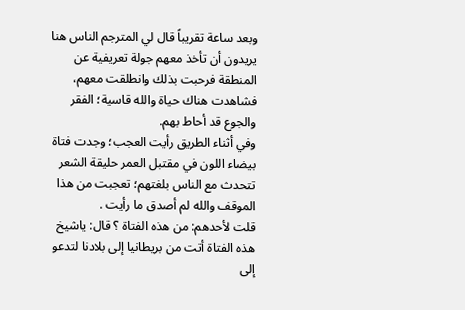وبعد ساعة تقريباً قال لي المترجم الناس هنا يريدون أن تأخذ معهم جولة تعريفية عن المنطقة فرحبت بذلك وانطلقت معهم، فشاهدت هناك حياة والله قاسية؛ الفقر والجوع قد أحاط بهم.
وفي أثناء الطريق رأيت العجب؛ وجدت فتاة بيضاء اللون في مقتبل العمر حليقة الشعر تتحدث مع الناس بلغتهم؛ تعجبت من هذا الموقف والله لم أصدق ما رأيت .
قلت لأحدهم: من هذه الفتاة ؟ قال: ياشيخ هذه الفتاة أتت من بريطانيا إلى بلادنا لتدعو إلى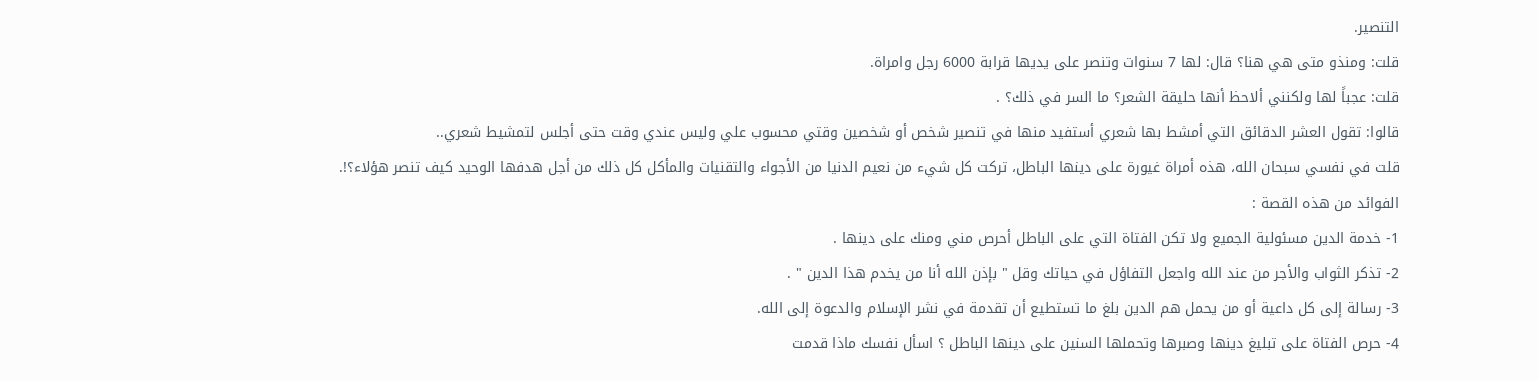التنصير.
قلت: ومنذو متى هي هنا؟ قال: لها 7 سنوات وتنصر على يديها قرابة 6000 رجل وامراة.
قلت: عجباً لها ولكنني ألاحظ أنها حليقة الشعر؟ ما السر في ذلك؟ .
قالوا: تقول العشر الدقائق التي أمشط بها شعري أستفيد منها في تنصير شخص أو شخصين وقتي محسوب علي وليس عندي وقت حتى أجلس لتمشيط شعري..
قلت في نفسي سبحان الله، هذه أمراة غيورة على دينها الباطل، تركت كل شيء من نعيم الدنيا من الأجواء والتقنيات والمأكل كل ذلك من أجل هدفها الوحيد كيف تنصر هؤلاء؟!.
الفوائد من هذه القصة :
1- خدمة الدين مسئولية الجميع ولا تكن الفتاة التي على الباطل أحرص مني ومنك على دينها .
2- تذكر الثواب والأجر من عند الله واجعل التفاؤل في حياتك وقل " بإذن الله أنا من يخدم هذا الدين " .
3- رسالة إلى كل داعية أو من يحمل هم الدين بلغ ما تستطيع أن تقدمة في نشر الإسلام والدعوة إلى الله.
4- حرص الفتاة على تبليغ دينها وصبرها وتحملها السنين على دينها الباطل ؟ اسأل نفسك ماذا قدمت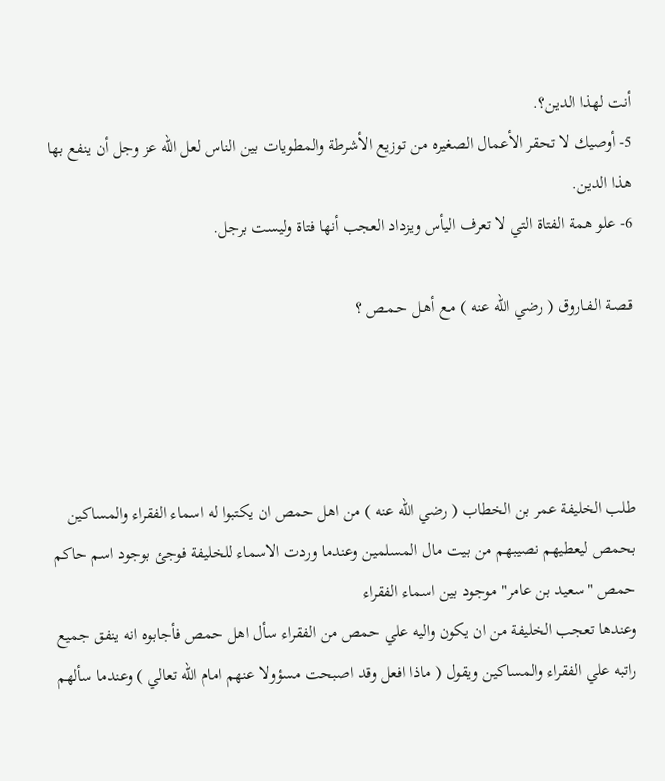أنت لهذا الدين؟.
5- أوصيك لا تحقر الأعمال الصغيره من توزيع الأشرطة والمطويات بين الناس لعل الله عز وجل أن ينفع بها هذا الدين.
6- علو همة الفتاة التي لا تعرف اليأس ويزداد العجب أنها فتاة وليست برجل.

قـصـة الـفـاروق ( رضي الله عنه ) مـع أهـل حـمـص ؟




طلب الخليفة عمر بن الخطاب ( رضي الله عنه ) من اهل حمص ان يكتبوا له اسماء الفقراء والمساكين بحمص ليعطيهم نصيبهم من بيت مال المسلمين وعندما وردت الاسماء للخليفة فوجئ بوجود اسم حاكم حمص "سعيد بن عامر" موجود بين اسماء الفقراء
وعندها تعجب الخليفة من ان يكون واليه علي حمص من الفقراء سأل اهل حمص فأجابوه انه ينفق جميع راتبه علي الفقراء والمساكين ويقول ( ماذا افعل وقد اصبحت مسؤولا عنهم امام الله تعالي ) وعندما سألهم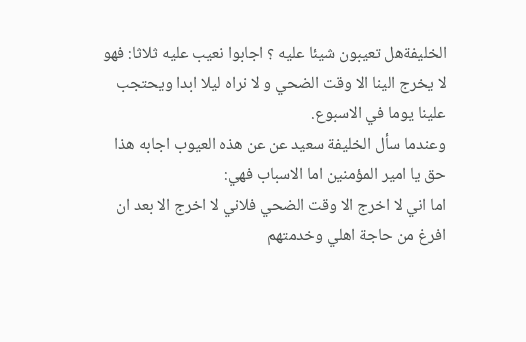الخليفةهل تعيبون شيئا عليه ؟ اجابوا نعيب عليه ثلاثا: فهو لا يخرج الينا الا وقت الضحي و لا نراه ليلا ابدا ويحتجب علينا يوما في الاسبوع.
وعندما سأل الخليفة سعيد عن عن هذه العيوب اجابه هذا حق يا امير المؤمنين اما الاسباب فهي:
اما اني لا اخرج الا وقت الضحي فلاني لا اخرج الا بعد ان افرغ من حاجة اهلي وخدمتهم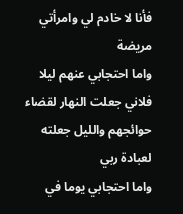فأنا لا خادم لي وامرأتي مريضة
واما احتجابي عنهم ليلا فلاني جعلت النهار لقضاء حوائجهم والليل جعلته لعبادة ربي
واما احتجابي يوما في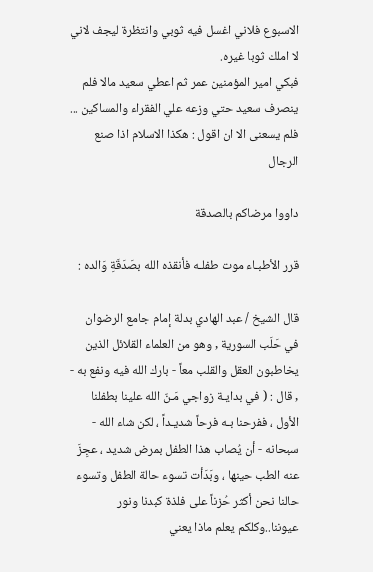الاسبوع فلاني اغسل فيه ثوبي وانتظرة ليجف لاني لا املك ثوبا غيره.
فبكي امير المؤمنين عمر ثم اعطي سعيد مالا فلم ينصرف سعيد حتي وزعه علي الفقراء والمساكين ...
فلم يسعنى الا ان اقول : هكذا الاسلام اذا صنع الرجال

داووا مرضاكم بالصدقة

قرر الأطبـاء موت طفلـه فأنقذه الله بصَدَقَةِ وَالده :

قال الشيخ / عبد الهادي بدلة إمام جامع الرضوان في حَلَب السورية , وهو من العلماء القلائل الذين يخاطبون العقل والقلب معاً - بارك الله فيه ونفع به - , قال : ( في بدايـة زواجي مَـنّ الله علينا بطفلنا الأول ، ففرحنا بـه فرحاً شديـداً ، لكن شاء الله - سبحانه - أن يُصاب هذا الطفل بمرض شديد ، عجِزَ عنه الطب حينها ، وبَدَأت تسوء حالة الطفل وتسوء حالنا نحن أكثر حُزناً على فلذة كبدنا ونور عيوننا..وكلكم يعلم ماذا يعني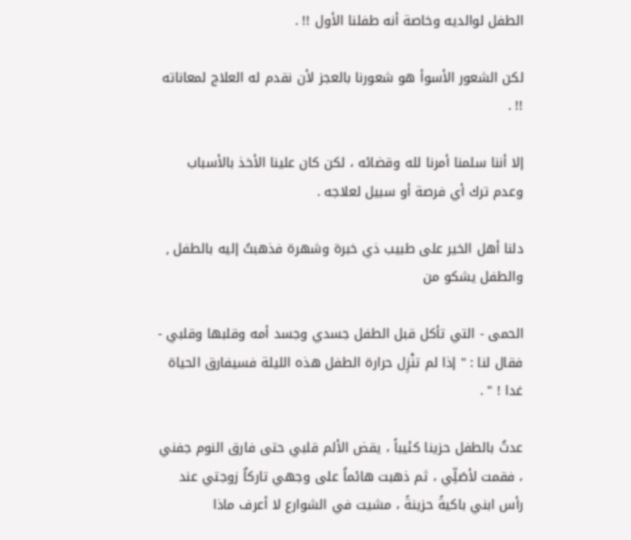الطفل لوالديه وخاصة أنه طفلنا الأول !! .

لكن الشعور الأسوأ هو شعورنا بالعجز لأن نقدم له العلاج لمعاناته !! .

إلا أننا سلمنا أمرنا لله وقضائه ، لكن كان علينا الأخذ بالأسباب وعدم ترك أي فرصة أو سبيل لعلاجه .

دلنا أهل الخير على طبيب ذي خبرة وشهرة فذهبتُ إليه بالطفل , والطفل يشكو من

الحمى - التي تأكل قبل الطفل جسدي وجسد أمه وقلبها وقلبي - فقال لنا : " إذا لم تنْزِل حرارة الطفل هذه الليلة فسيفارق الحياة غدا ! " .

عدتُ بالطفل حزينا كئيباً ، يقض الألم قلبي حتى فارق النوم جفني ، فقمت لأصَلِّي ، ثم ذهبت هائماُ على وجهي تاركاٌ زوجتي عند رأس ابني باكيةً حزينةً ، مشيت في الشوارع لا أعرف ماذا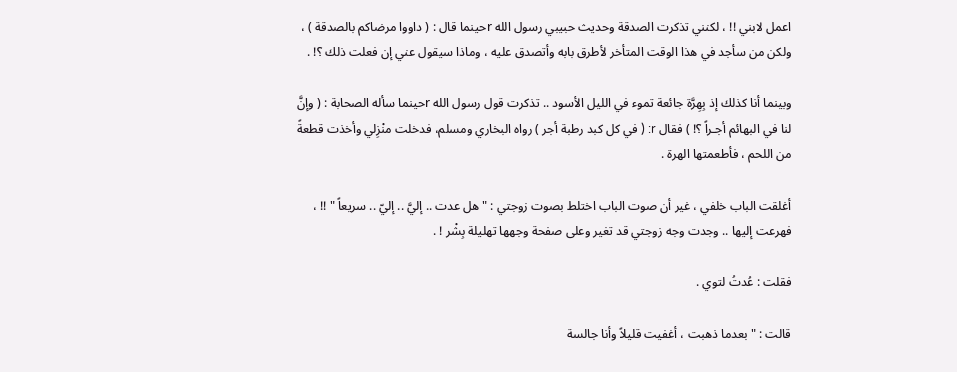اعمل لابني !! ، لكنني تذكرت الصدقة وحديث حبيبي رسول الله rحينما قال : ( داووا مرضاكم بالصدقة ) ، ولكن من سأجد في هذا الوقت المتأخر لأطرق بابه وأتصدق عليه ، وماذا سيقول عني إن فعلت ذلك ؟! .

وبينما أنا كذلك إذ بِهِرَّة جائعة تموء في الليل الأسود .. تذكرت قول رسول الله rحينما سأله الصحابة : ( وإنَّ لنا في البهائم أجـراً ؟! ) فقال r: ( في كل كبد رطبة أجر ) رواه البخاري ومسلم، فدخلت منْزِلي وأخذت قطعةً من اللحم ، فأطعمتها الهرة .

أغلقت الباب خلفي ، غير أن صوت الباب اختلط بصوت زوجتي : " هل عدت .. إليَّ .. إليّ .. سريعاً " !! ، فهرعت إليها .. وجدت وجه زوجتي قد تغير وعلى صفحة وجهها تهليلة بِشْر ! .

فقلت : عُدتُ لتوي .

قالت : " بعدما ذهبت ، أغفيت قليلاً وأنا جالسة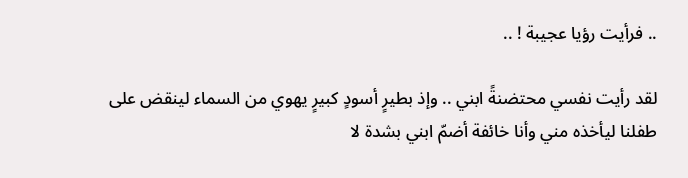.. فرأيت رؤيا عجيبة ! ..

لقد رأيت نفسي محتضنةً ابني .. وإذ بطيرٍ أسودٍ كبيرٍ يهوي من السماء لينقض على طفلنا ليأخذه مني وأنا خائفة أضمّ ابني بشدة لا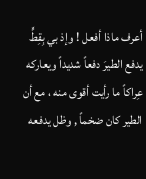أعرف ماذا أفعل ! وإذ بي بِقِطٍّ يدفع الطيرَ دفعاً شديداً ويعاركه عِراكاً ما رأيت أقوى منه ، مع أن الطير كان ضخماً , وظل يدفعه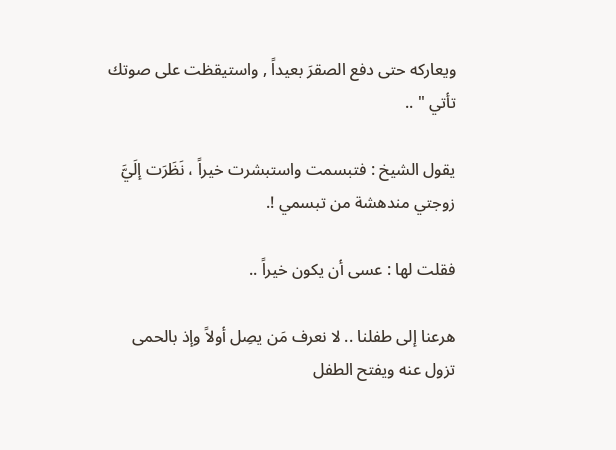ويعاركه حتى دفع الصقرَ بعيداً , واستيقظت على صوتك تأتي " ..

يقول الشيخ : فتبسمت واستبشرت خيراً ، نَظَرَت إلَيَّ زوجتي مندهشة من تبسمي !.

فقلت لها : عسى أن يكون خيراً ..

هرعنا إلى طفلنا .. لا نعرف مَن يصِل أولاً وإذ بالحمى تزول عنه ويفتح الطفل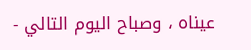عيناه ، وصباح اليوم التالي -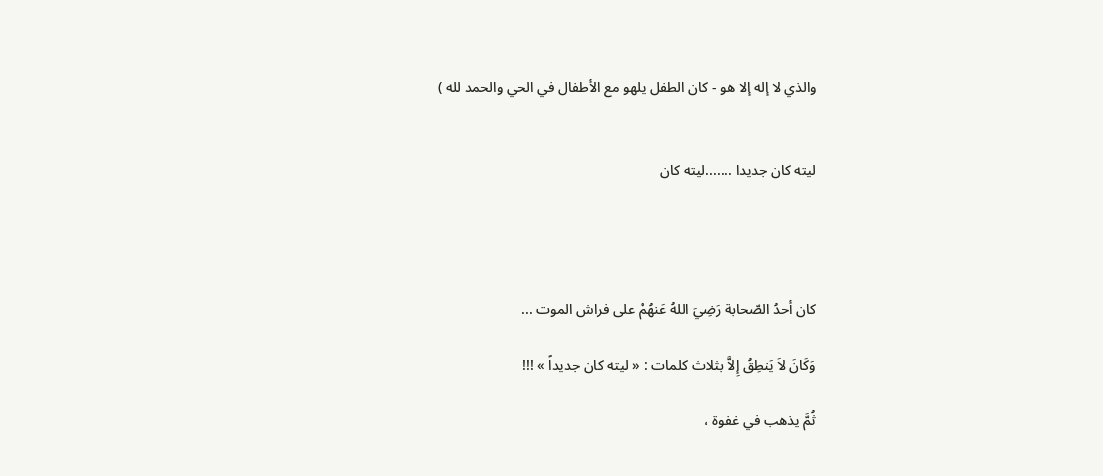والذي لا إله إلا هو - كان الطفل يلهو مع الأطفال في الحي والحمد لله )


ليته كان جديدا .......ليته كان




كان أحدُ الصّحابة رَضِيَ اللهُ عَنهُمْ على فراش الموت ...

وَكَانَ لاَ يَنطِقُ إِلاَّ بثلاث كلمات : « ليته كان جديداً » !!!

ثُمَّ يذهب في غفوة ،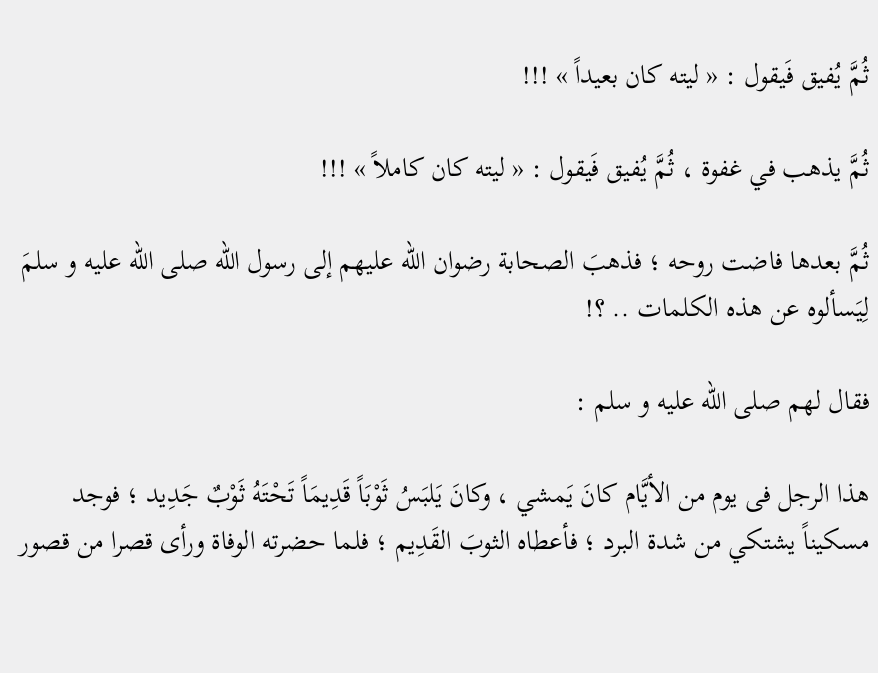ثُمَّ يُفيق فَيقول : « ليته كان بعيداً » !!!

ثُمَّ يذهب في غفوة ، ثُمَّ يُفيق فَيقول : « ليته كان كاملاً » !!!

ثُمَّ بعدها فاضت روحه ؛ فذهبَ الصحابة رضوان الله عليهم إلى رسول الله صلى الله عليه و سلمَ لِيَسألوه عن هذه الكلمات .. ؟!

فقال لهم صلى الله عليه و سلم :

هذا الرجل فى يوم من الأيَّام كانَ يَمشي ، وكانَ يَلبَسُ ثَوْبَاً قَدِيمَاً تَحْتَهُ ثَوْبٌ جَدِيد ؛ فوجد مسكيناً يشتكي من شدة البرد ؛ فأعطاه الثوبَ القَدِيم ؛ فلما حضرته الوفاة ورأى قصرا من قصور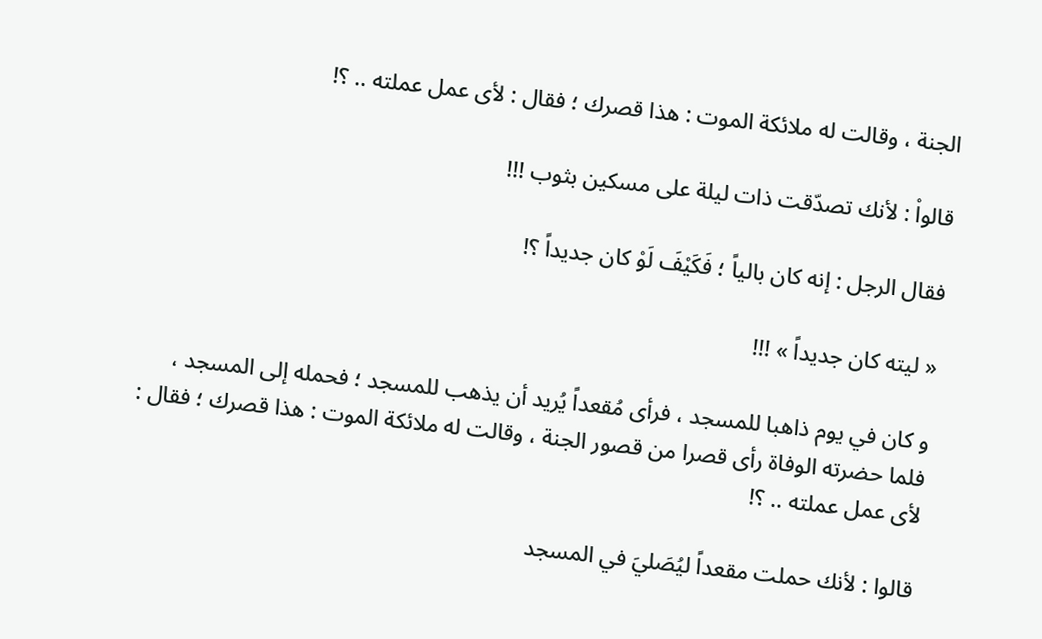الجنة ، وقالت له ملائكة الموت : هذا قصرك ؛ فقال : لأى عمل عملته .. ؟!

قالواْ : لأنك تصدّقت ذات ليلة على مسكين بثوب !!!

فقال الرجل : إنه كان بالياً ؛ فَكَيْفَ لَوْ كان جديداً ؟!

« ليته كان جديداً » !!!

و كان في يوم ذاهبا للمسجد ، فرأى مُقعداً يُريد أن يذهب للمسجد ؛ فحمله إلى المسجد ، فلما حضرته الوفاة رأى قصرا من قصور الجنة ، وقالت له ملائكة الموت : هذا قصرك ؛ فقال : لأى عمل عملته .. ؟!

قالوا : لأنك حملت مقعداً ليُصَليَ في المسجد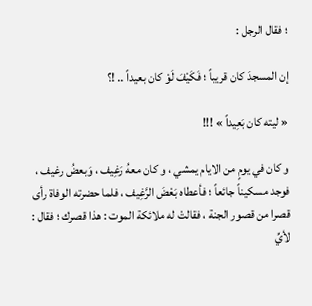؛ فقال الرجل :

إن المسجدَ كان قريباً ؛ فَكَيْفَ لَوْ كان بعيداً .. !؟

« ليته كان بَعِيداً » !!!

و كان في يومٍ من الايام يمشي ، و كان معهُ رَغِيف ، وَبعضُ رغيف ، فوجد مسكيناً جائعاً ؛ فأعطاه بَعْضَ الرَّغِيف ، فلما حضرته الوفاة رأى قصرا من قصور الجنة ، فقالتْ له ملائكة الموت : هذا قصرك ؛ فقال : لأيِّ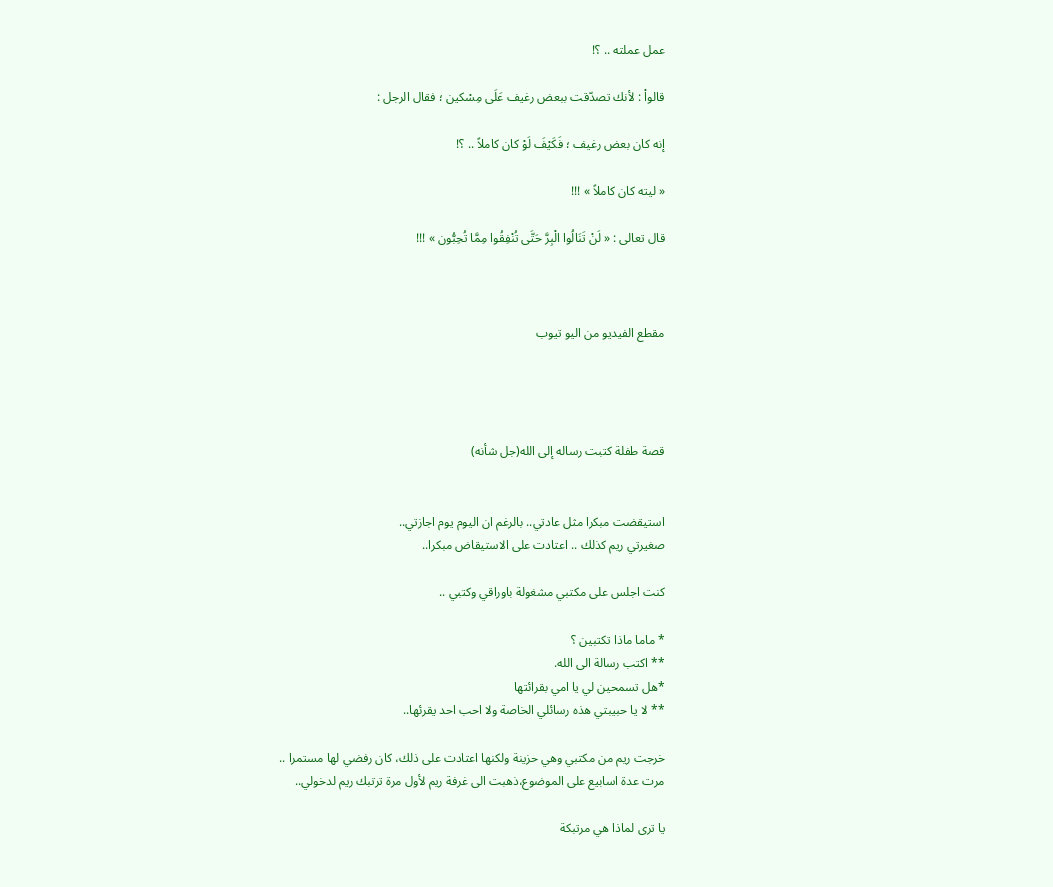عمل عملته .. ؟!

قالواْ : لأنك تصدّقت ببعض رغيف عَلَى مِسْكين ؛ فقال الرجل :

إنه كان بعض رغيف ؛ فَكَيْفَ لَوْ كان كاملاً .. ؟!

« ليته كان كاملاً » !!!

قال تعالى : « لَنْ تَنَالُوا الْبِرَّ حَتَّى تُنْفِقُوا مِمَّا تُحِبُّون » !!!



مقطع الفيديو من اليو تيوب




قصة طفلة كتبت رساله إلى الله(جل شأنه)


استيقضت مبكرا مثل عادتي.. بالرغم ان اليوم يوم اجازتي..
صغيرتي ريم كذلك .. اعتادت على الاستيقاض مبكرا..

كنت اجلس على مكتبي مشغولة باوراقي وكتبي ..

* ماما ماذا تكتبين ؟
** اكتب رسالة الى الله.
*هل تسمحين لي يا امي بقرائتها
** لا يا حبيبتي هذه رسائلي الخاصة ولا احب احد يقرئها..

خرجت ريم من مكتبي وهي حزينة ولكنها اعتادت على ذلك، كان رفضي لها مستمرا ..
مرت عدة اسابيع على الموضوع،ذهبت الى غرفة ريم لأول مرة ترتبك ريم لدخولي..

يا ترى لماذا هي مرتبكة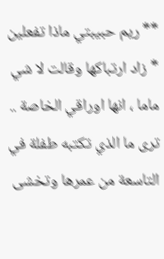** ريم حبيبتي ماذا تفعلين
* زاد ارتباكها وقالت لا شي ماما ، انها اوراقي الخاصة ..
ترى ما الذي تكتبه طفلة في التاسعة من عمرها وتخشى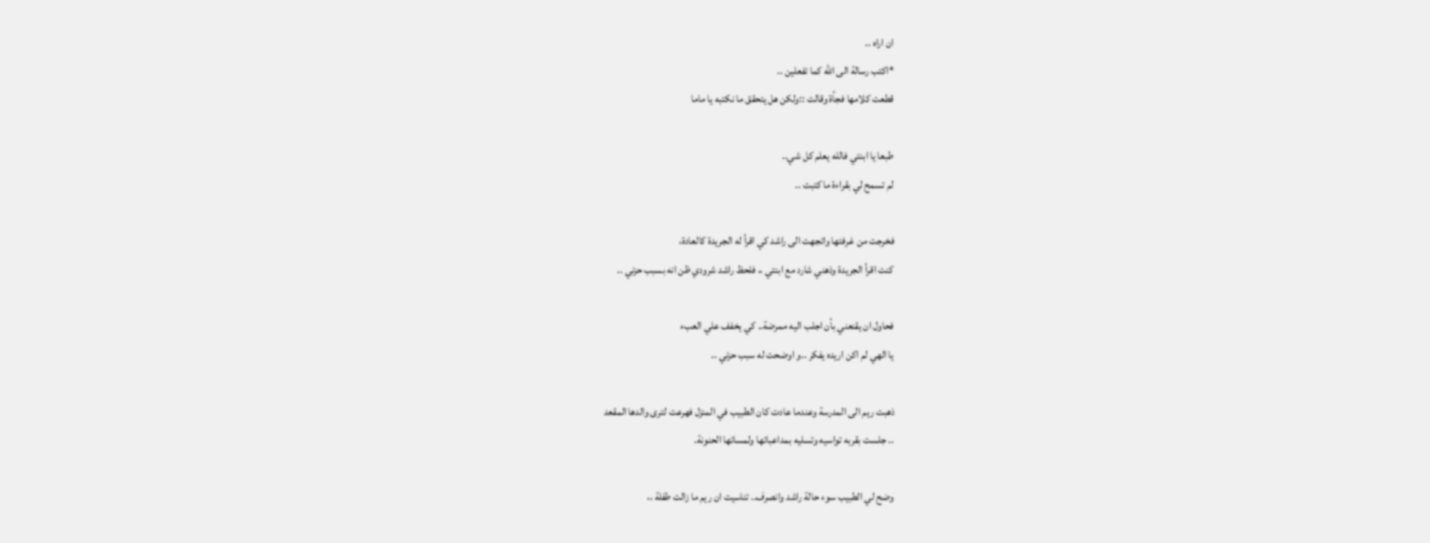ان اراه ..
*اكتب رسالة الى الله كما تفعلين ..
قطعت كلامها فجأة وقالت ::ولكن هل يتحقق ما نكتبه يا ماما

طبعا يا ابنتي فالله يعلم كل شي..
لم تسمح لي بقراءة ما كتبت ..

فخرجت من غرفتها واتجهت الى راشد كي اقرأ له الجريدة كالعادة،
كنت اقرأ الجريدة وذهني شارد مع ابنتي ،، فلحظ راشد شرودي ظن انه بسبب حزني ..

فحاول ان يقنعني بأن اجلب اليه ممرضة.. كي يخفف علي العبء
يا الهي لم اكن اريده يفكر ..و اوضحت له سبب حزني ..

ذهبت ريم الى المدرسة وعندما عادت كان الطبيب في المنزل فهرعت لترى والدها المقعد
.. جلست بقربه تواسيه وتسليه بمداعباتها ولمساتها الحنونة.

وضح لي الطبيب سوء حالة راشد وانصرف.. تناسيت ان ريم ما زالت طفلة ،،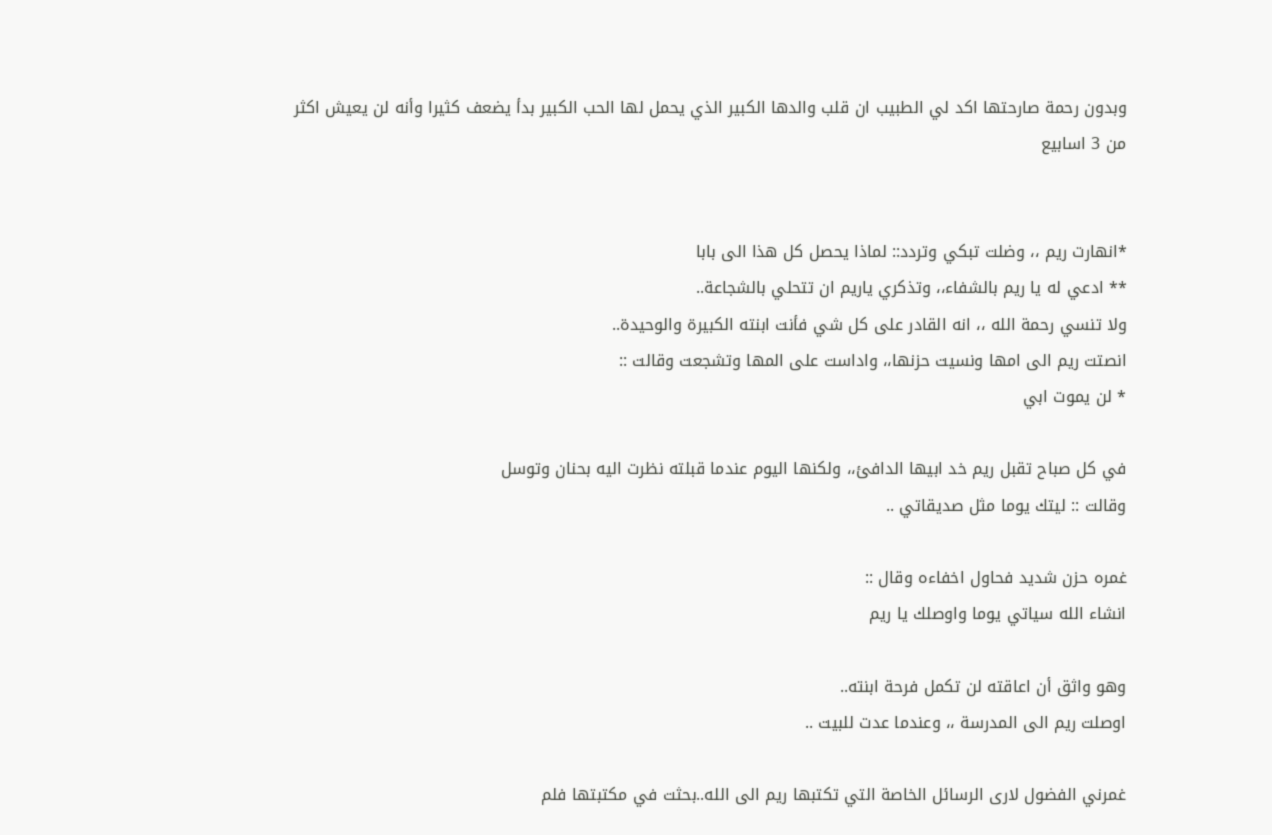وبدون رحمة صارحتها اكد لي الطبيب ان قلب والدها الكبير الذي يحمل لها الحب الكبير بدأ يضعف كثيرا وأنه لن يعيش اكثر من 3 اسابيع


*انهارت ريم ،، وضلت تبكي وتردد:: لماذا يحصل كل هذا الى بابا
** ادعي له يا ريم بالشفاء،، وتذكري ياريم ان تتحلي بالشجاعة..
ولا تنسي رحمة الله ،، انه القادر على كل شي فأنت ابنته الكبيرة والوحيدة..
انصتت ريم الى امها ونسيت حزنها،، واداست على المها وتشجعت وقالت ::
* لن يموت ابي

في كل صباح تقبل ريم خد ابيها الدافئ،، ولكنها اليوم عندما قبلته نظرت اليه بحنان وتوسل
وقالت :: ليتك يوما مثل صديقاتي ..

غمره حزن شديد فحاول اخفاءه وقال ::
انشاء الله سياتي يوما واوصلك يا ريم

وهو واثق أن اعاقته لن تكمل فرحة ابنته..
اوصلت ريم الى المدرسة ،، وعندما عدت للبيت ..

غمرني الفضول لارى الرسائل الخاصة التي تكتبها ريم الى الله..بحثت في مكتبتها فلم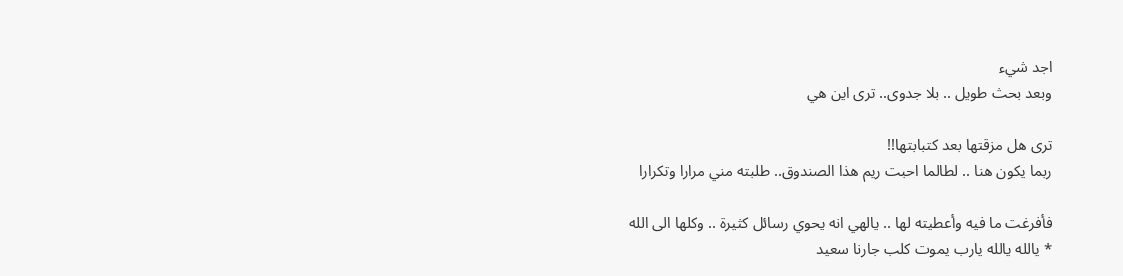اجد شيء
وبعد بحث طويل .. بلا جدوى.. ترى اين هي

ترى هل مزقتها بعد كتبابتها!!
ربما يكون هنا .. لطالما احبت ريم هذا الصندوق.. طلبته مني مرارا وتكرارا

فأفرغت ما فيه وأعطيته لها .. يالهي انه يحوي رسائل كثيرة .. وكلها الى الله
* يالله يالله يارب يموت كلب جارنا سعيد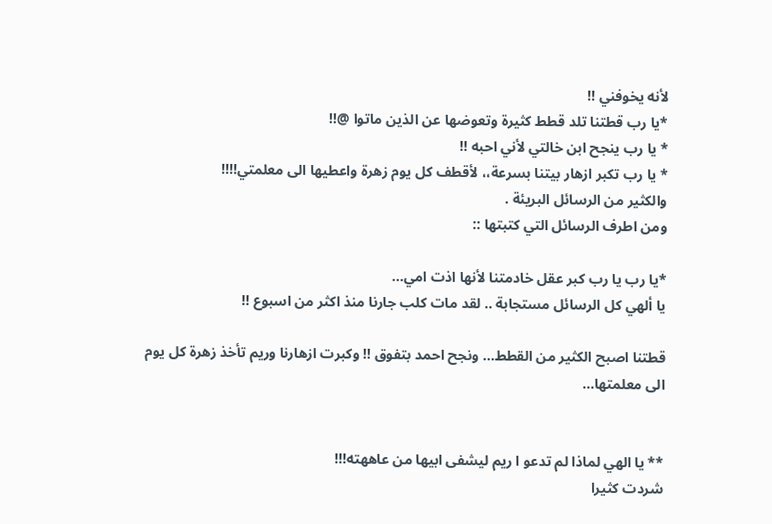لأنه يخوفني !!
*يا رب قطتنا تلد قطط كثيرة وتعوضها عن الذين ماتوا @!!
* يا رب ينجح ابن خالتي لأني احبه !!
* يا رب تكبر ازهار بيتنا بسرعة،، لأقطف كل يوم زهرة واعطيها الى معلمتي!!!!
والكثير من الرسائل البريئة .
ومن اطرف الرسائل التي كتبتها ::

*يا رب يا رب كبر عقل خادمتنا لأنها اذت امي...
يا ألهي كل الرسائل مستجابة .. لقد مات كلب جارنا منذ اكثر من اسبوع !!

قطتنا اصبح الكثير من القطط... ونجح احمد بتفوق !! وكبرت ازهارنا وريم تأخذ زهرة كل يوم الى معلمتها...


** يا الهي لماذا لم تدعو ا ريم ليشفى ابيها من عاههته!!!
شردت كثيرا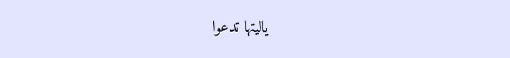ياليتها تدعوا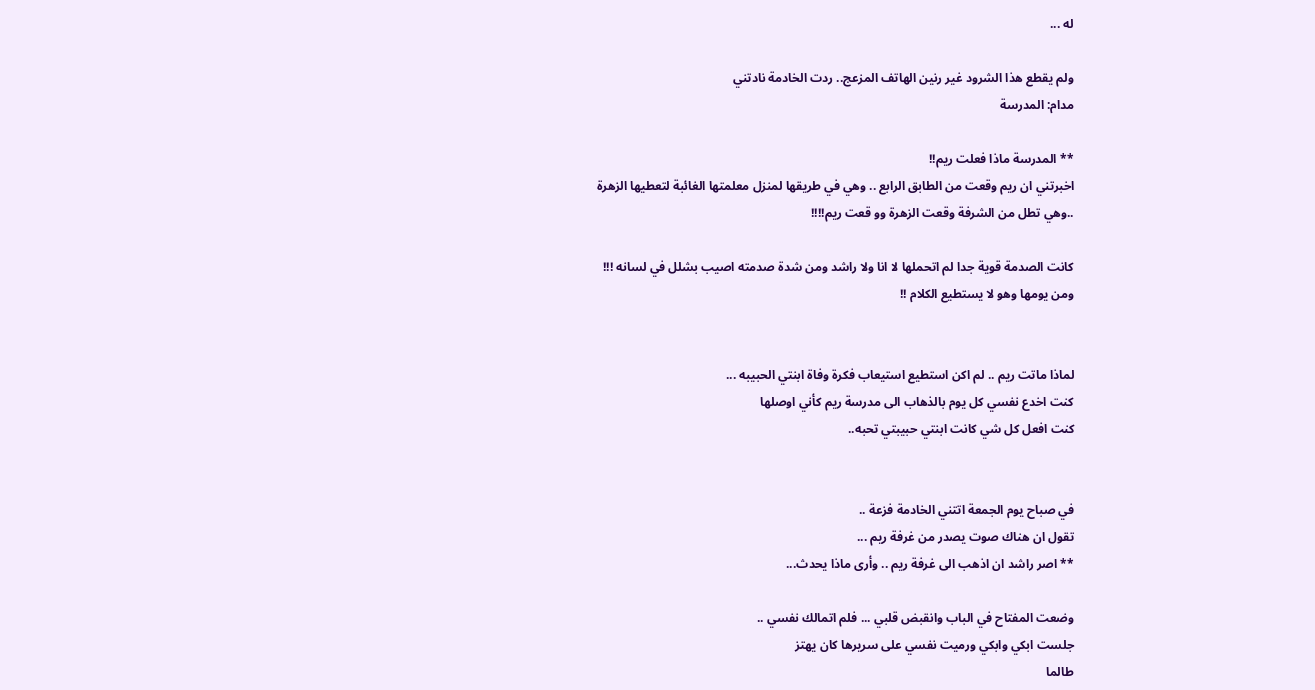له ...

ولم يقطع هذا الشرود غير رنين الهاتف المزعج.. ردت الخادمة نادتني
مدام: المدرسة

** المدرسة ماذا فعلت ريم!!
اخبرتني ان ريم وقعت من الطابق الرابع .. وهي في طريقها لمنزل معلمتها الغائبة لتعطيها الزهرة
..وهي تطل من الشرفة وقعت الزهرة وو قعت ريم!!!!

كانت الصدمة قوية جدا لم اتحملها لا انا ولا راشد ومن شدة صدمته اصيب بشلل في لسانه !!!
ومن يومها وهو لا يستطيع الكلام !!


لماذا ماتت ريم .. لم اكن استطيع استيعاب فكرة وفاة ابنتي الحبيبه ...
كنت اخدع نفسي كل يوم بالذهاب الى مدرسة ريم كأني اوصلها
كنت افعل كل شي كانت ابنتي حبيبتي تحبه..


في صباح يوم الجمعة اتتني الخادمة فزعة ..
تقول ان هناك صوت يصدر من غرفة ريم ...
** اصر راشد ان اذهب الى غرفة ريم .. وأرى ماذا يحدث...

وضعت المفتاح في الباب وانقبض قلبي ... فلم اتمالك نفسي ..
جلست ابكي وابكي ورميت نفسي على سريرها كان يهتز
طالما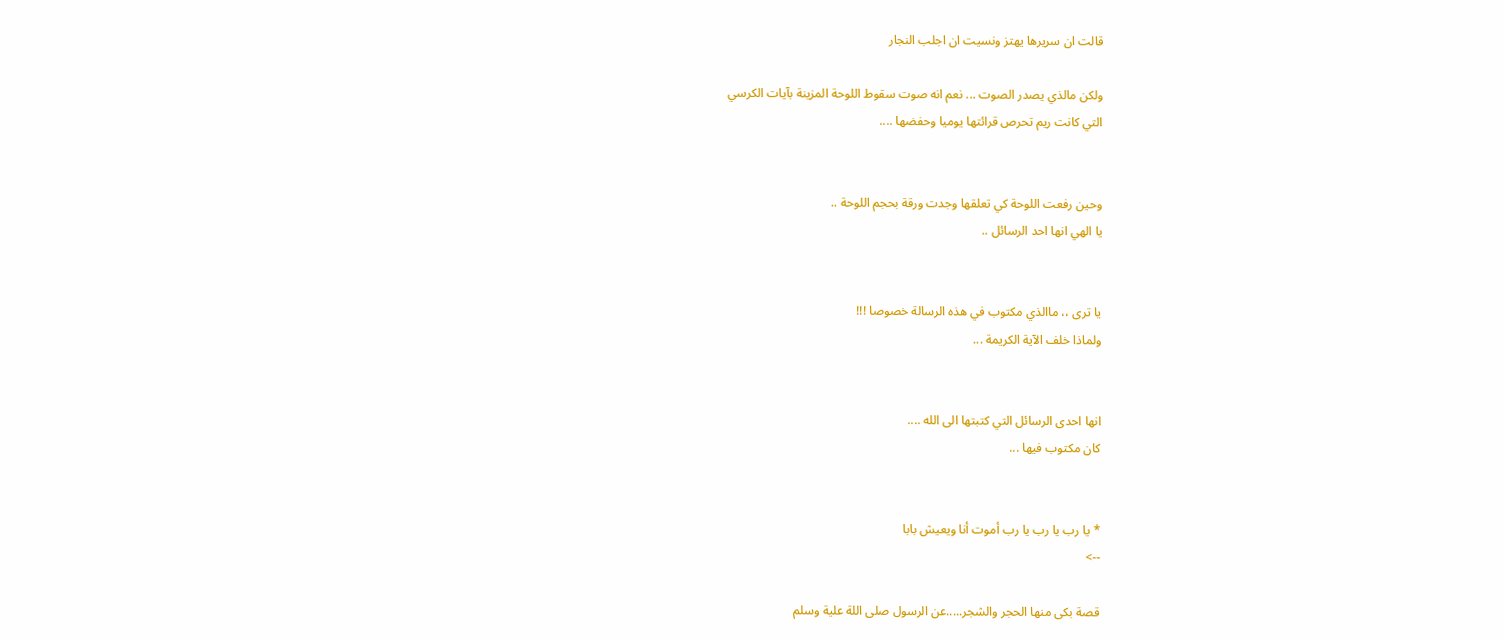قالت ان سريرها يهتز ونسيت ان اجلب النجار

ولكن مالذي يصدر الصوت ... نعم انه صوت سقوط اللوحة المزينة بآيات الكرسي
التي كانت ريم تحرص قرائتها يوميا وحفضها ....


وحين رفعت اللوحة كي تعلقها وجدت ورقة بحجم اللوحة ..
يا الهي انها احد الرسائل ..


يا ترى ،، ماالذي مكتوب في هذه الرسالة خصوصا !!!
ولماذا خلف الآية الكريمة ...


انها احدى الرسائل التي كتبتها الى الله ....
كان مكتوب فيها ...


* يا رب يا رب يا رب أموت أنا ويعيش بابا
-->

قصة بكى منها الحجر والشجر.....عن الرسول صلى اللة علية وسلم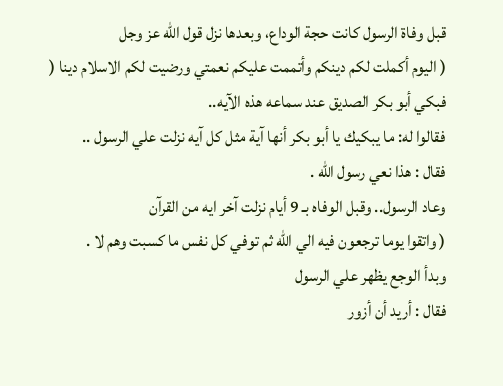قبل وفاة الرسول كانت حجة الوداع، وبعدها نزل قول الله عز وجل
( اليوم أكملت لكم دينكم وأتممت عليكم نعمتي ورضيت لكم الاسلام دينا (
فبكي أبو بكر الصديق عند سماعه هذه الآيه..
فقالوا له: ما يبكيك يا أبو بكر أنها آية مثل كل آيه نزلت علي الرسول ..
فقال : هذا نعي رسول الله .
وعاد الرسول.. وقبل الوفاه بـ 9 أيام نزلت آخر ايه من القرآن
( واتقوا يوما ترجعون فيه الي الله ثم توفي كل نفس ما كسبت وهم لا .
وبدأ الوجع يظهر علي الرسول
فقال : أريد أن أزور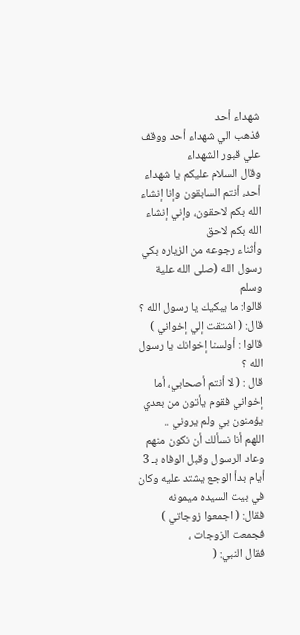شهداء أحد
فذهب الي شهداء أحد ووقف علي قبور الشهداء
وقال السلام عليكم يا شهداء أحد، أنتم السابقون وإنا إنشاء الله بكم لاحقون، وإني إنشاء الله بكم لاحق
وأثناء رجوعه من الزياره بكي رسول الله (صلى الله علية وسلم
قالوا: ما يبكيك يا رسول الله ؟
قال: ( اشتقت إلي إخواني )
قالوا : أولسنا إخوانك يا رسول الله ؟
قال : ( لا أنتم أصحابي، أما إخواني فقوم يأتون من بعدي يؤمنون بي ولم يروني ..
اللهم أنا نسألك أن نكون منهم وعاد الرسول وقبل الوفاه بـ 3 أيام بدأ الوجع يشتد عليه وكان في بيت السيده ميمونه
فقال: ( اجمعوا زوجاتي )
فجمعت الزوجات ،
فقال النبي: (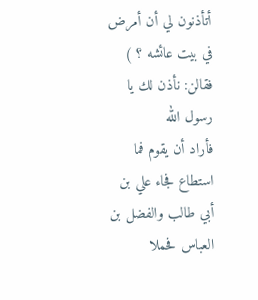أتأذنون لي أن أمرض في بيت عائشه ؟ )
فقالن: نأذن لك يا رسول الله
فأراد أن يقوم فما استطاع فجاء علي بن أبي طالب والفضل بن العباس فحملا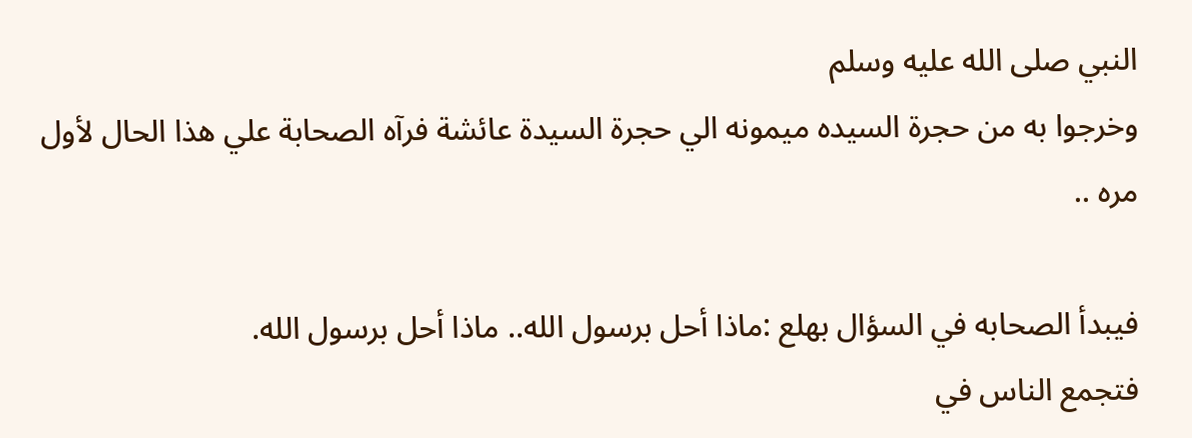النبي صلى الله عليه وسلم
وخرجوا به من حجرة السيده ميمونه الي حجرة السيدة عائشة فرآه الصحابة علي هذا الحال لأول مره ..

فيبدأ الصحابه في السؤال بهلع :ماذا أحل برسول الله.. ماذا أحل برسول الله.
فتجمع الناس في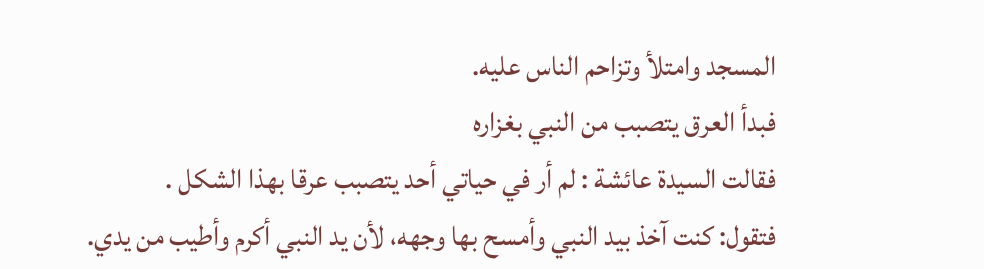المسجد وامتلأ وتزاحم الناس عليه.
فبدأ العرق يتصبب من النبي بغزاره
فقالت السيدة عائشة : لم أر في حياتي أحد يتصبب عرقا بهذا الشكل .
فتقول: كنت آخذ بيد النبي وأمسح بها وجهه، لأن يد النبي أكرم وأطيب من يدي.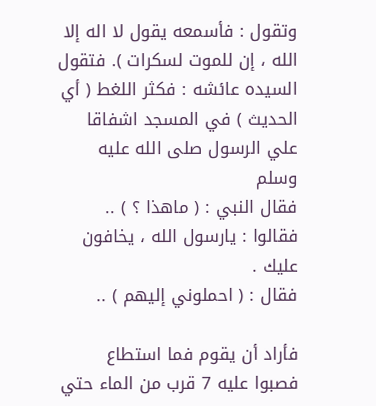وتقول : فأسمعه يقول لا اله إلا الله ، إن للموت لسكرات ). فتقول السيده عائشه : فكثر اللغط ( أي الحديث ) في المسجد اشفاقا علي الرسول صلى الله عليه وسلم
فقال النبي : ( ماهذا ؟ ) ..
فقالوا : يارسول الله ، يخافون عليك .
فقال : ( احملوني إليهم ) ..

فأراد أن يقوم فما استطاع
فصبوا عليه 7 قرب من الماء حتي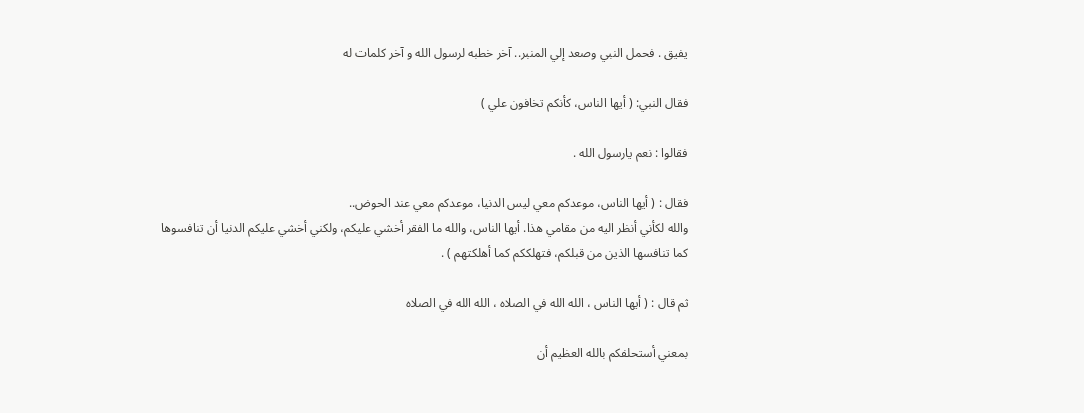يفيق . فحمل النبي وصعد إلي المنبر.. آخر خطبه لرسول الله و آخر كلمات له

فقال النبي: ( أيها الناس، كأنكم تخافون علي )

فقالوا : نعم يارسول الله .

فقال : ( أيها الناس، موعدكم معي ليس الدنيا، موعدكم معي عند الحوض..
والله لكأني أنظر اليه من مقامي هذا. أيها الناس، والله ما الفقر أخشي عليكم، ولكني أخشي عليكم الدنيا أن تنافسوها كما تنافسها الذين من قبلكم، فتهلككم كما أهلكتهم ) .

ثم قال : ( أيها الناس ، الله الله في الصلاه ، الله الله في الصلاه

بمعني أستحلفكم بالله العظيم أن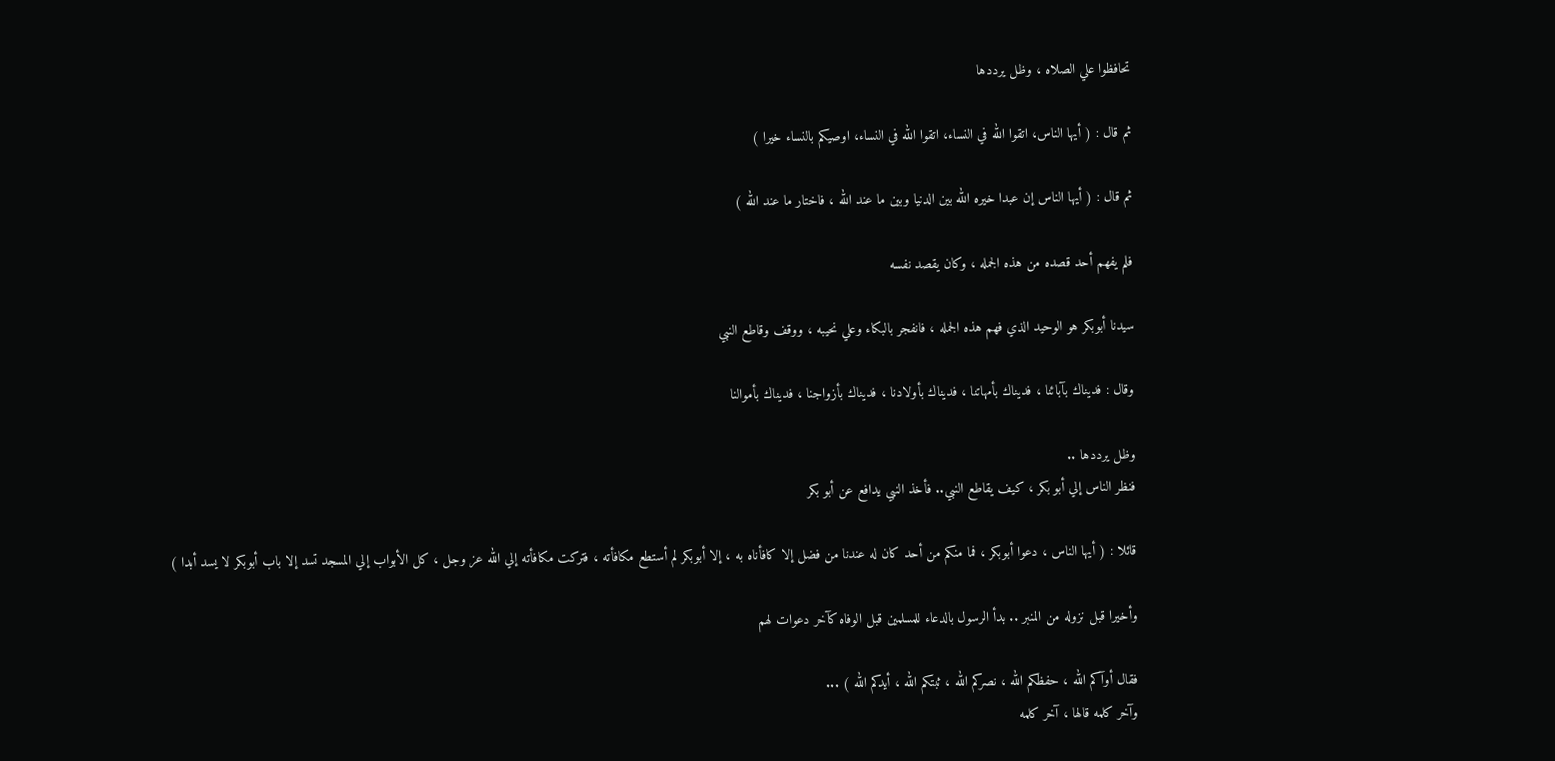تحافظوا علي الصلاه ، وظل يرددها

ثم قال : ( أيها الناس، اتقوا الله في النساء، اتقوا الله في النساء، اوصيكم بالنساء خيرا )

ثم قال : ( أيها الناس إن عبدا خيره الله بين الدنيا وبين ما عند الله ، فاختار ما عند الله )

فلم يفهم أحد قصده من هذه الجمله ، وكان يقصد نفسه

سيدنا أبوبكر هو الوحيد الذي فهم هذه الجمله ، فانفجر بالبكاء وعلي نحيبه ، ووقف وقاطع النبي

وقال : فديناك بآبائنا ، فديناك بأمهاتنا ، فديناك بأولادنا ، فديناك بأزواجنا ، فديناك بأموالنا

وظل يرددها ..
فنظر الناس إلي أبو بكر ، كيف يقاطع النبي.. فأخذ النبي يدافع عن أبو بكر

قائلا : ( أيها الناس ، دعوا أبوبكر ، فما منكم من أحد كان له عندنا من فضل إلا كافأناه به ، إلا أبوبكر لم أستطع مكافأته ، فتركت مكافأته إلي الله عز وجل ، كل الأبواب إلي المسجد تسد إلا باب أبوبكر لا يسد أبدا )

وأخيرا قبل نزوله من المنبر .. بدأ الرسول بالدعاء للمسلمين قبل الوفاه كآخر دعوات لهم

فقال أوآكم الله ، حفظكم الله ، نصركم الله ، ثبتكم الله ، أيدكم الله ) ...
وآخر كلمه قالها ، آخر كلمه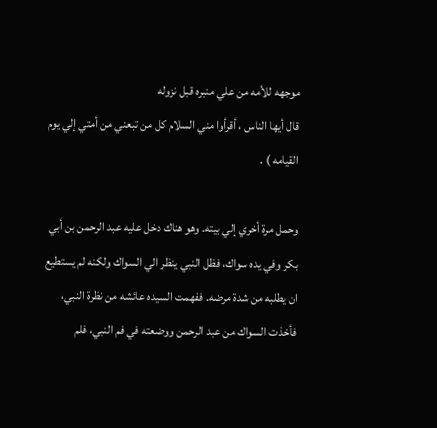موجهه للأمه من علي منبره قبل نزوله
قال أيها الناس ، أقرأوا مني السلام كل من تبعني من أمتي إلي يوم القيامه ) .

وحمل مرة أخري إلي بيته. وهو هناك دخل عليه عبد الرحمن بن أبي بكر وفي يده سواك، فظل النبي ينظر الي السواك ولكنه لم يستطيع ان يطلبه من شدة مرضه. ففهمت السيده عائشه من نظرة النبي، فأخذت السواك من عبد الرحمن ووضعته في فم النبي، فلم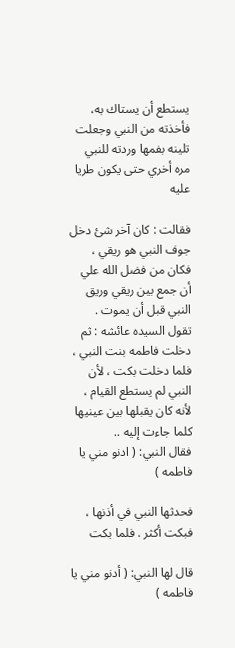يستطع أن يستاك به، فأخذته من النبي وجعلت تلينه بفمها وردته للنبي مره أخري حتى يكون طريا عليه

فقالت : كان آخر شئ دخل جوف النبي هو ريقي ، فكان من فضل الله علي أن جمع بين ريقي وريق النبي قبل أن يموت .
تقول السيده عائشه : ثم دخلت فاطمه بنت النبي ، فلما دخلت بكت ، لأن النبي لم يستطع القيام ، لأنه كان يقبلها بين عينيها كلما جاءت إليه ..
فقال النبي: ( ادنو مني يا فاطمه )

فحدثها النبي في أذنها ، فبكت أكثر . فلما بكت

قال لها النبي: ( أدنو مني يا فاطمه )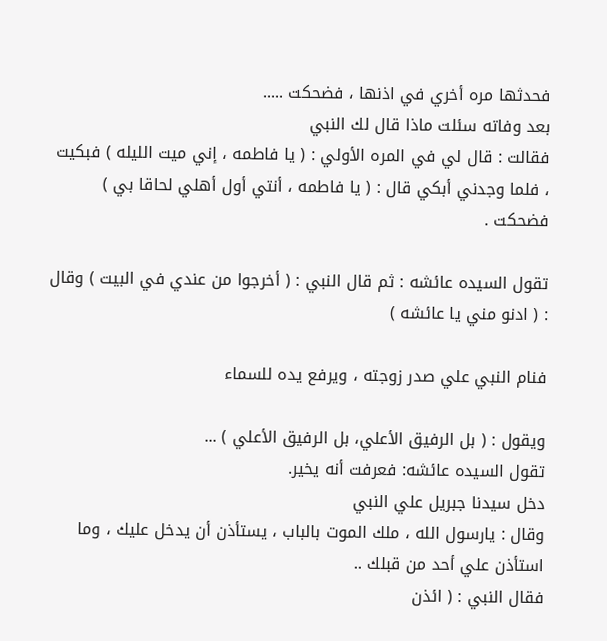فحدثها مره أخري في اذنها ، فضحكت .....
بعد وفاته سئلت ماذا قال لك النبي
فقالت : قال لي في المره الأولي : ( يا فاطمه ، إني ميت الليله ) فبكيت ، فلما وجدني أبكي قال : ( يا فاطمه ، أنتي أول أهلي لحاقا بي ) فضحكت .

تقول السيده عائشه : ثم قال النبي : ( أخرجوا من عندي في البيت ) وقال : ( ادنو مني يا عائشه )

فنام النبي علي صدر زوجته ، ويرفع يده للسماء

ويقول : ( بل الرفيق الأعلي، بل الرفيق الأعلي ) ...
تقول السيده عائشه: فعرفت أنه يخير.
دخل سيدنا جبريل علي النبي
وقال : يارسول الله ، ملك الموت بالباب ، يستأذن أن يدخل عليك ، وما استأذن علي أحد من قبلك ..
فقال النبي : ( ائذن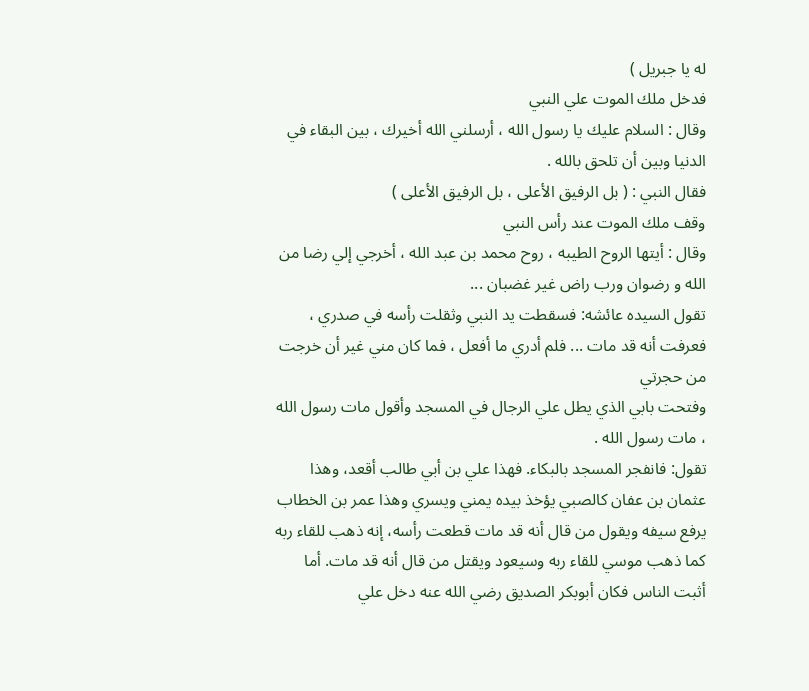له يا جبريل )
فدخل ملك الموت علي النبي
وقال : السلام عليك يا رسول الله ، أرسلني الله أخيرك ، بين البقاء في الدنيا وبين أن تلحق بالله .
فقال النبي : ( بل الرفيق الأعلى ، بل الرفيق الأعلى )
وقف ملك الموت عند رأس النبي
وقال : أيتها الروح الطيبه ، روح محمد بن عبد الله ، أخرجي إلي رضا من الله و رضوان ورب راض غير غضبان ...
تقول السيده عائشه: فسقطت يد النبي وثقلت رأسه في صدري ، فعرفت أنه قد مات ... فلم أدري ما أفعل ، فما كان مني غير أن خرجت من حجرتي
وفتحت بابي الذي يطل علي الرجال في المسجد وأقول مات رسول الله ، مات رسول الله .
تقول: فانفجر المسجد بالبكاء. فهذا علي بن أبي طالب أقعد، وهذا عثمان بن عفان كالصبي يؤخذ بيده يمني ويسري وهذا عمر بن الخطاب يرفع سيفه ويقول من قال أنه قد مات قطعت رأسه، إنه ذهب للقاء ربه كما ذهب موسي للقاء ربه وسيعود ويقتل من قال أنه قد مات. أما أثبت الناس فكان أبوبكر الصديق رضي الله عنه دخل علي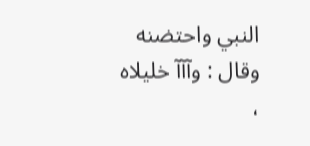النبي واحتضنه
وقال : وآآآ خليلاه ،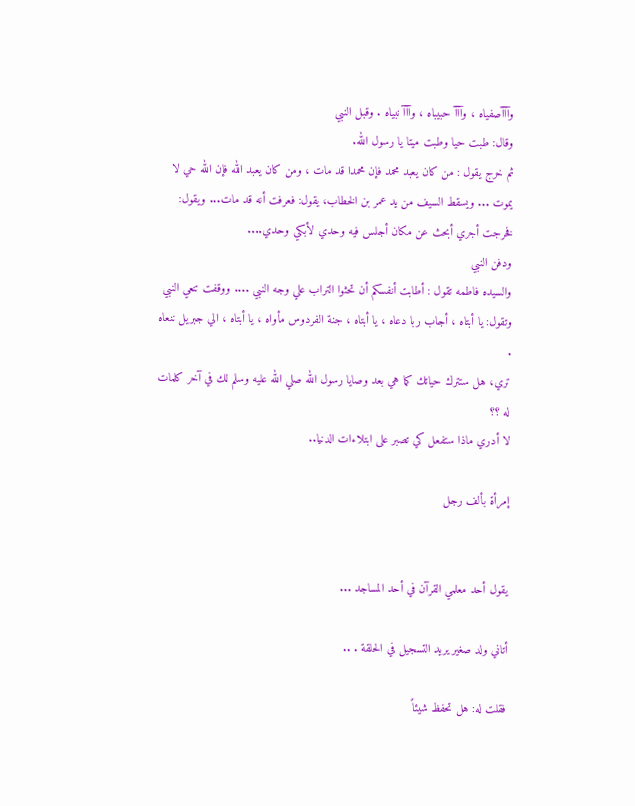وآآآصفياه ، وآآآ حبيباه ، وآآآ نبياه . وقبل النبي
وقال: طبت حيا وطبت ميتا يا رسول الله.
ثم خرج يقول : من كان يعبد محمد فإن محمدا قد مات ، ومن كان يعبد الله فإن الله حي لا يموت ... ويسقط السيف من يد عمر بن الخطاب، يقول: فعرفت أنه قد مات... ويقول: فخرجت أجري أبحث عن مكان أجلس فيه وحدي لأبكي وحدي....
ودفن النبي
والسيده فاطمه تقول : أطابت أنفسكم أن تحثوا التراب علي وجه النبي .... ووقفت تنعي النبي
وتقول: يا أبتاه ، أجاب ربا دعاه ، يا أبتاه ، جنة الفردوس مأواه ، يا أبتاه ، الي جبريل ننعاه .
تري، هل ستترك حياتك كما هي بعد وصايا رسول الله صلي الله عليه وسلم لك في آخر كلمات له ؟؟
لا أدري ماذا ستفعل كي تصبر على ابتلاءات الدنيا..

إمرأة بألف رجل


يقول أحد معلمي القرآن في أحد المساجد ...

أتاني ولد صغير يريد التسجيل في الحلقة . ..

فقلت له: هل تحفظ شيئاً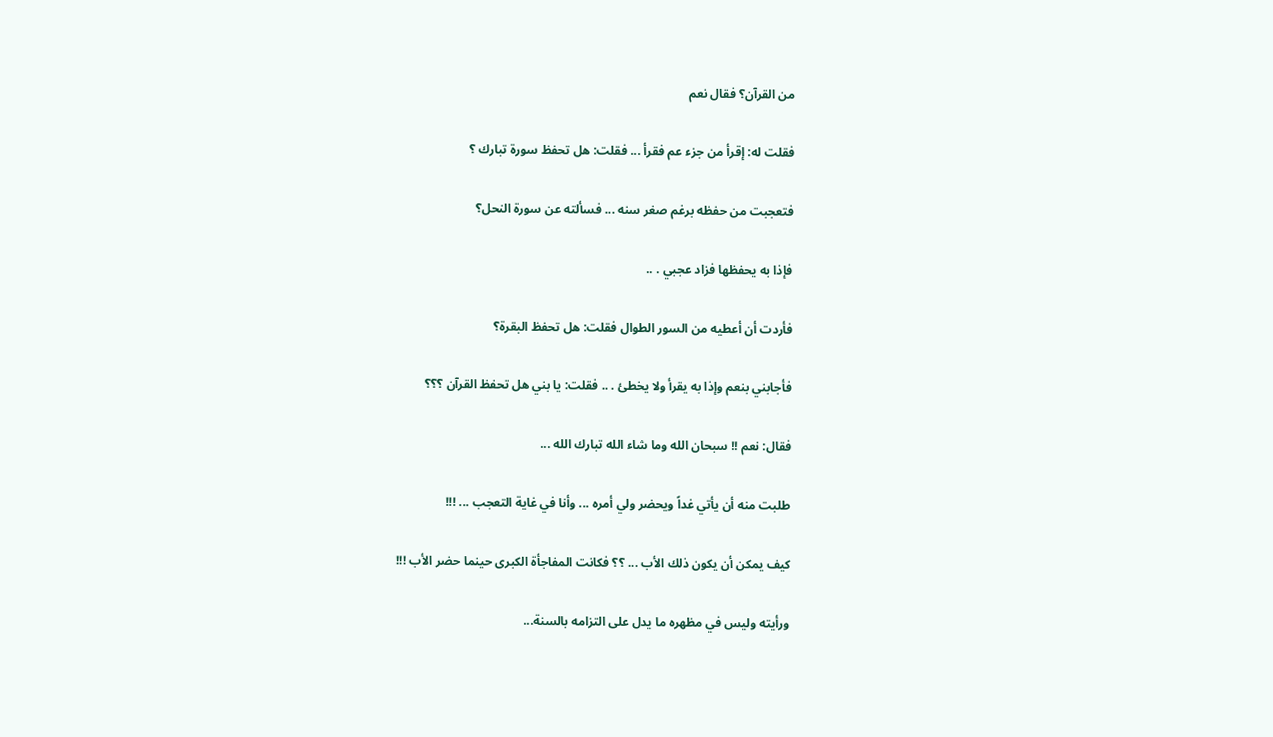من القرآن؟ فقال نعم

فقلت له: إقرأ من جزء عم فقرأ ... فقلت: هل تحفظ سورة تبارك ؟

فتعجبت من حفظه برغم صغر سنه ... فسألته عن سورة النحل؟

فإذا به يحفظها فزاد عجبي . ..

فأردت أن أعطيه من السور الطوال فقلت: هل تحفظ البقرة؟

فأجابني بنعم وإذا به يقرأ ولا يخطئ . .. فقلت: يا بني هل تحفظ القرآن ؟؟؟

فقال: نعم !! سبحان الله وما شاء الله تبارك الله ...

طلبت منه أن يأتي غداً ويحضر ولي أمره ... وأنا في غاية التعجب ... !!!

كيف يمكن أن يكون ذلك الأب ... ؟؟ فكانت المفاجأة الكبرى حينما حضر الأب !!!

ورأيته وليس في مظهره ما يدل على التزامه بالسنة...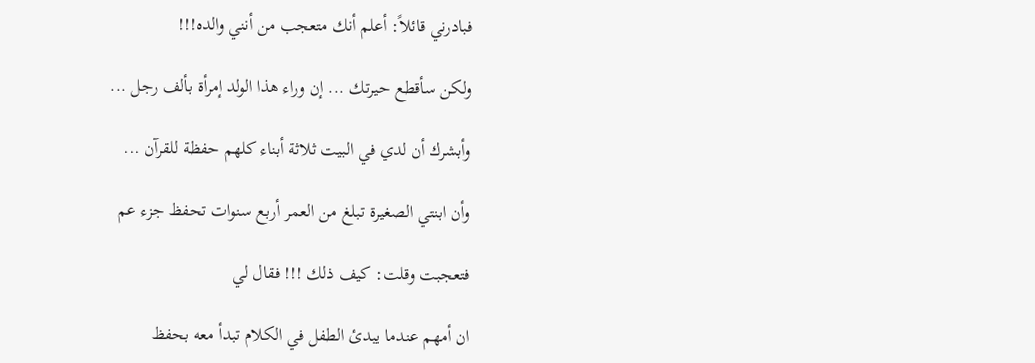فبادرني قائلاً: أعلم أنك متعجب من أنني والده!!!

ولكن سأقطع حيرتك ... إن وراء هذا الولد إمرأة بألف رجل ...

وأبشرك أن لدي في البيت ثلاثة أبناء كلهم حفظة للقرآن ...

وأن ابنتي الصغيرة تبلغ من العمر أربع سنوات تحفظ جزء عم

فتعجبت وقلت: كيف ذلك !!! فقال لي

ان أمهم عندما يبدئ الطفل في الكلام تبدأ معه بحفظ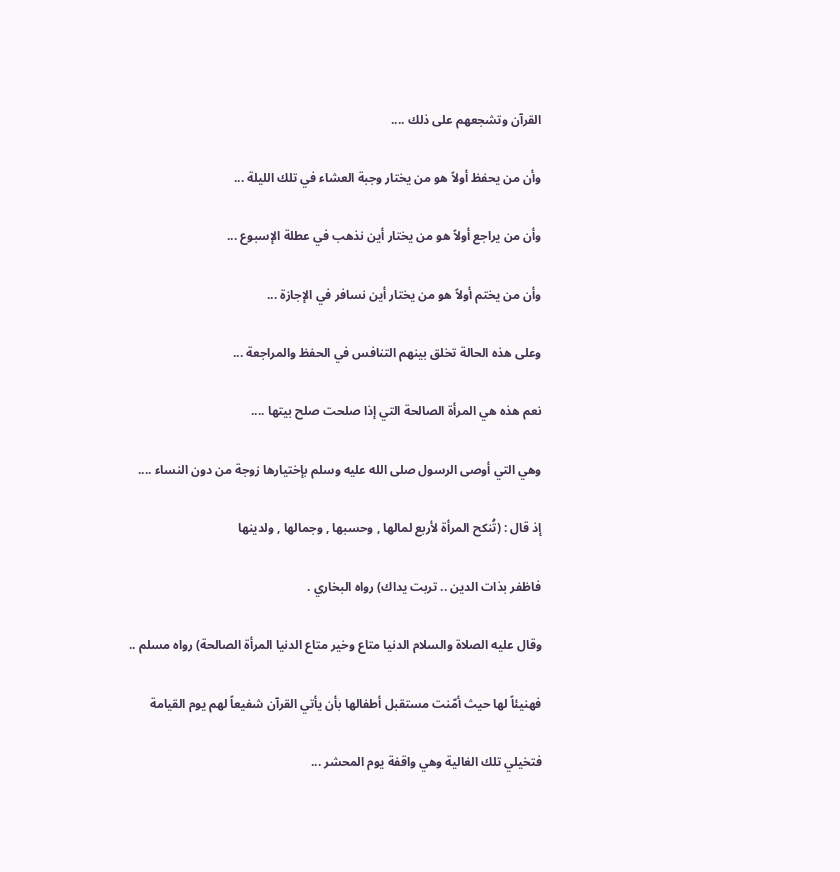القرآن وتشجعهم على ذلك ....

وأن من يحفظ أولاً هو من يختار وجبة العشاء في تلك الليلة ...

وأن من يراجع أولاً هو من يختار أين نذهب في عطلة الإسبوع ...

وأن من يختم أولاً هو من يختار أين نسافر في الإجازة ...

وعلى هذه الحالة تخلق بينهم التنافس في الحفظ والمراجعة ...

نعم هذه هي المرأة الصالحة التي إذا صلحت صلح بيتها ....

وهي التي أوصى الرسول صلى الله عليه وسلم بإختيارها زوجة من دون النساء ....

إذ قال : (تُنكح المرأة لأربع لمالها , وحسبها , وجمالها , ولدينها

فاظفر بذات الدين .. تربت يداك) رواه البخاري .

وقال عليه الصلاة والسلام الدنيا متاع وخير متاع الدنيا المرأة الصالحة) رواه مسلم ..

فهنيئاً لها حيث أمّنت مستقبل أطفالها بأن يأتي القرآن شفيعاً لهم يوم القيامة

فتخيلي تلك الغالية وهي واقفة يوم المحشر ...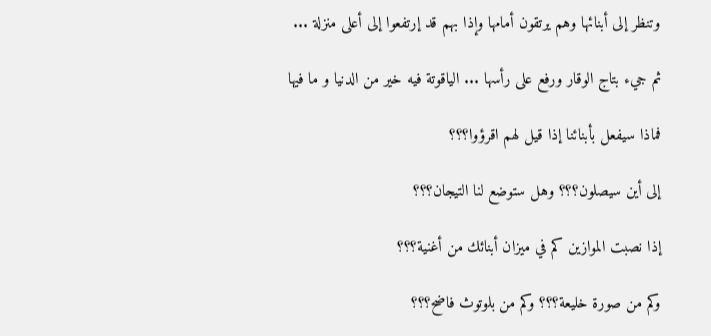وتنظر إلى أبنائها وهم يرتقون أمامها وإذا بهم قد إرتفعوا إلى أعلى منزلة ...

ثم جيء بتاج الوقار ورفع على رأسها ... الياقوتة فيه خير من الدنيا و ما فيها

فماذا سيفعل بأبنائنا إذا قيل لهم اقرؤوا؟؟؟

إلى أين سيصلون؟؟؟ وهل ستوضع لنا التيجان؟؟؟

إذا نصبت الموازين كم في ميزان أبنائك من أغنية؟؟؟

وكم من صورة خليعة؟؟؟ وكم من بلوتوث فاضح؟؟؟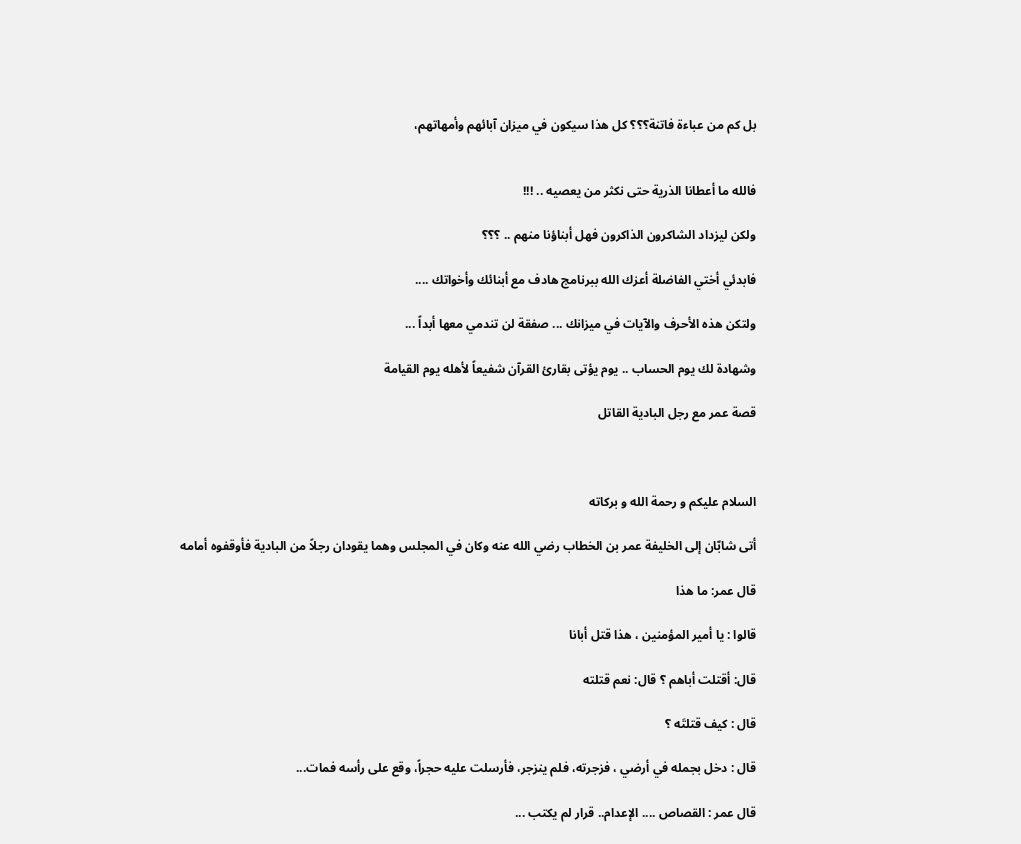بل كم من عباءة فاتنة؟؟؟ كل هذا سيكون في ميزان آبائهم وأمهاتهم،


فالله ما أعطانا الذرية حتى نكثر من يعصيه .. !!!

ولكن ليزداد الشاكرون الذاكرون فهل أبناؤنا منهم .. ؟؟؟

فابدئي أختي الفاضلة أعزك الله ببرنامج هادف مع أبنائك وأخواتك ....

ولتكن هذه الأحرف والآيات في ميزانك ... صفقة لن تندمي معها أبداً ...

وشهادة لك يوم الحساب .. يوم يؤتى بقارئ القرآن شفيعاً لأهله يوم القيامة

قصة عمر مع رجل البادية القاتل



السلام عليكم و رحمة الله و بركاته

أتى شابّان إلى الخليفة عمر بن الخطاب رضي الله عنه وكان في المجلس وهما يقودان رجلاً من البادية فأوقفوه أمامه

قال عمر: ما هذا

قالوا : يا أمير المؤمنين ، هذا قتل أبانا

قال: أقتلت أباهم ؟ قال: نعم قتلته

قال : كيف قتلتَه ؟

قال : دخل بجمله في أرضي ، فزجرته، فلم ينزجر، فأرسلت عليه حجراً، وقع على رأسه فمات...

قال عمر : القصاص .... الإعدام.. قرار لم يكتب ...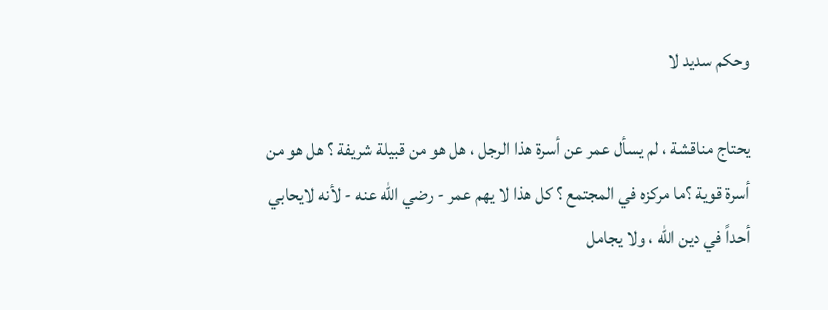وحكم سديد لا

يحتاج مناقشة ، لم يسأل عمر عن أسرة هذا الرجل ، هل هو من قبيلة شريفة ؟ هل هو من أسرة قوية ؟ما مركزه في المجتمع ؟ كل هذا لا يهم عمر - رضي الله عنه - لأنه لايحابي أحداً في دين الله ، ولا يجامل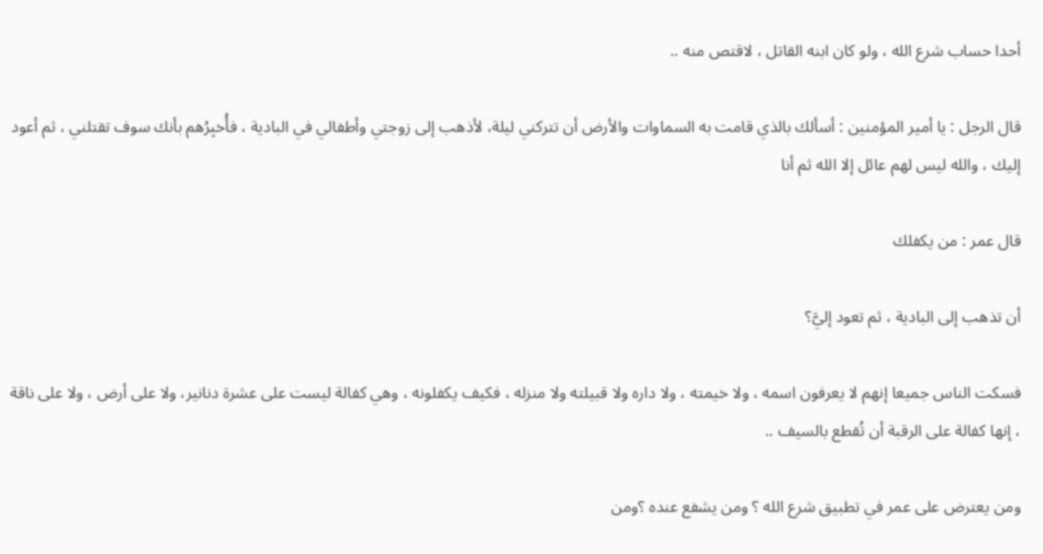أحدا حساب شرع الله ، ولو كان ابنه القاتل ، لاقتص منه ..

قال الرجل : يا أمير المؤمنين : أسألك بالذي قامت به السماوات والأرض أن تتركني ليلة، لأذهب إلى زوجتي وأطفالي في البادية ، فأُخبِرُهم بأنك سوف تقتلني ، ثم أعود إليك ، والله ليس لهم عائل إلا الله ثم أنا

قال عمر : من يكفلك

أن تذهب إلى البادية ، ثم تعود إليَّ؟

فسكت الناس جميعا إنهم لا يعرفون اسمه ، ولا خيمته ، ولا داره ولا قبيلته ولا منزله ، فكيف يكفلونه ، وهي كفالة ليست على عشرة دنانير، ولا على أرض ، ولا على ناقة ، إنها كفالة على الرقبة أن تُقطع بالسيف ..

ومن يعترض على عمر في تطبيق شرع الله ؟ ومن يشفع عنده ؟ومن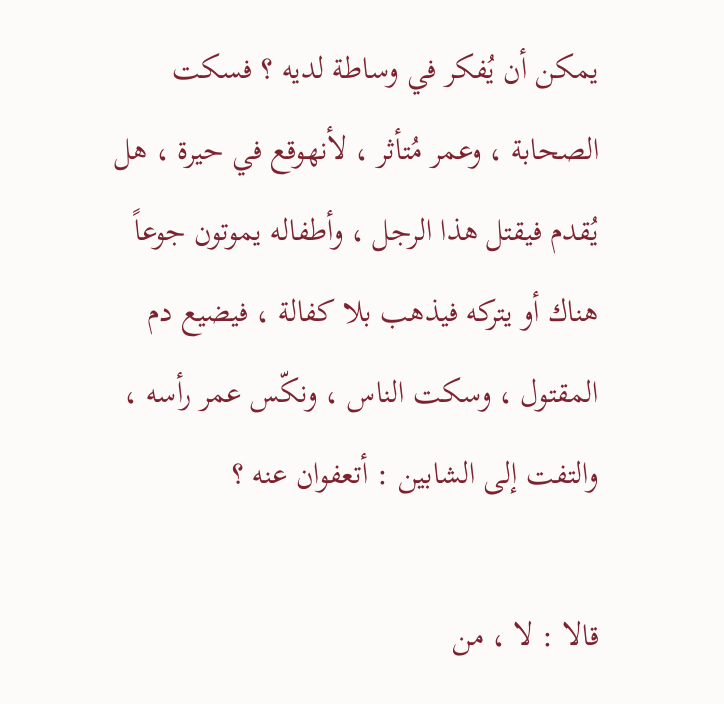يمكن أن يُفكر في وساطة لديه ؟ فسكت الصحابة ، وعمر مُتأثر ، لأنهوقع في حيرة ، هل يُقدم فيقتل هذا الرجل ، وأطفاله يموتون جوعاً هناك أو يتركه فيذهب بلا كفالة ، فيضيع دم المقتول ، وسكت الناس ، ونكّس عمر رأسه ، والتفت إلى الشابين : أتعفوان عنه ؟

قالا : لا ، من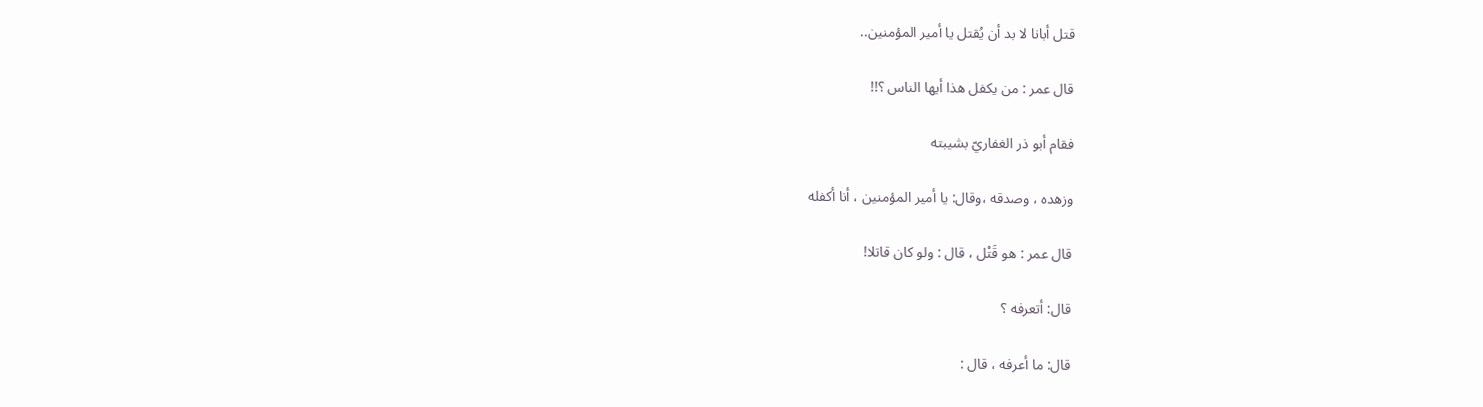قتل أبانا لا بد أن يُقتل يا أمير المؤمنين..

قال عمر : من يكفل هذا أيها الناس ؟!!

فقام أبو ذر الغفاريّ بشيبته

وزهده ، وصدقه ،وقال: يا أمير المؤمنين ، أنا أكفله

قال عمر : هو قَتْل ، قال : ولو كان قاتلا!

قال: أتعرفه ؟

قال: ما أعرفه ، قال :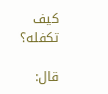كيف تكفله؟

قال: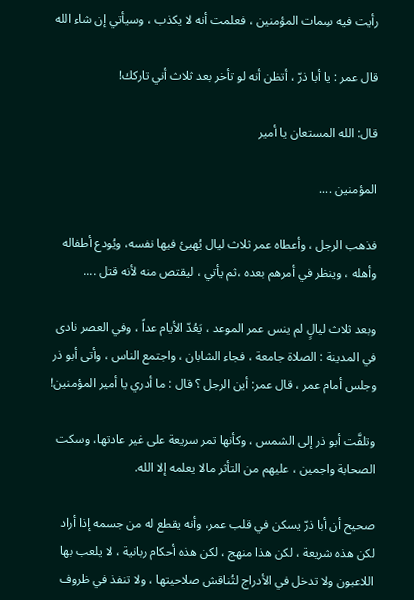رأيت فيه سِمات المؤمنين ، فعلمت أنه لا يكذب ، وسيأتي إن شاء الله

قال عمر : يا أبا ذرّ ، أتظن أنه لو تأخر بعد ثلاث أني تاركك!

قال: الله المستعان يا أمير

المؤمنين ....

فذهب الرجل ، وأعطاه عمر ثلاث ليال يُهيئ فيها نفسه، ويُودع أطفاله وأهله ، وينظر في أمرهم بعده ،ثم يأتي ، ليقتص منه لأنه قتل ....

وبعد ثلاث ليالٍ لم ينس عمر الموعد ، يَعُدّ الأيام عداً ، وفي العصر نادى في المدينة : الصلاة جامعة ، فجاء الشابان ، واجتمع الناس ، وأتى أبو ذر وجلس أمام عمر ، قال عمر: أين الرجل ؟ قال : ما أدري يا أمير المؤمنين!

وتلفَّت أبو ذر إلى الشمس ، وكأنها تمر سريعة على غير عادتها، وسكت الصحابة واجمين ، عليهم من التأثر مالا يعلمه إلا الله.

صحيح أن أبا ذرّ يسكن في قلب عمر، وأنه يقطع له من جسمه إذا أراد لكن هذه شريعة ، لكن هذا منهج ، لكن هذه أحكام ربانية ، لا يلعب بها اللاعبون ولا تدخل في الأدراج لتُناقش صلاحيتها ، ولا تنفذ في ظروف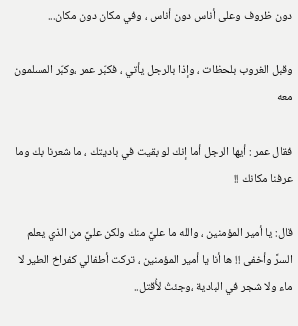دون ظروف وعلى أناس دون أناس ، وفي مكان دون مكان...

وقبل الغروب بلحظات ، وإذا بالرجل يأتي ، فكبّر عمر ،وكبّر المسلمون معه

فقال عمر : أيها الرجل أما إنك لو بقيت في باديتك ، ما شعرنا بك وما عرفنا مكانك !!

قال: يا أمير المؤمنين ، والله ما عليَّ منك ولكن عليَّ من الذي يعلم السرَّ وأخفى !! ها أنا يا أمير المؤمنين ، تركت أطفالي كفراخ الطير لا ماء ولا شجر في البادية ،وجئتُ لأُقتل..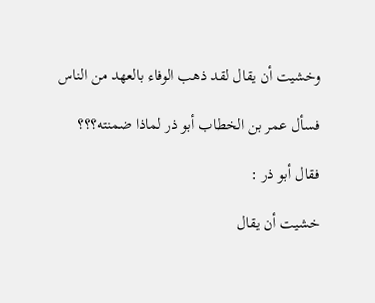وخشيت أن يقال لقد ذهب الوفاء بالعهد من الناس

فسأل عمر بن الخطاب أبو ذر لماذا ضمنته؟؟؟

فقال أبو ذر :

خشيت أن يقال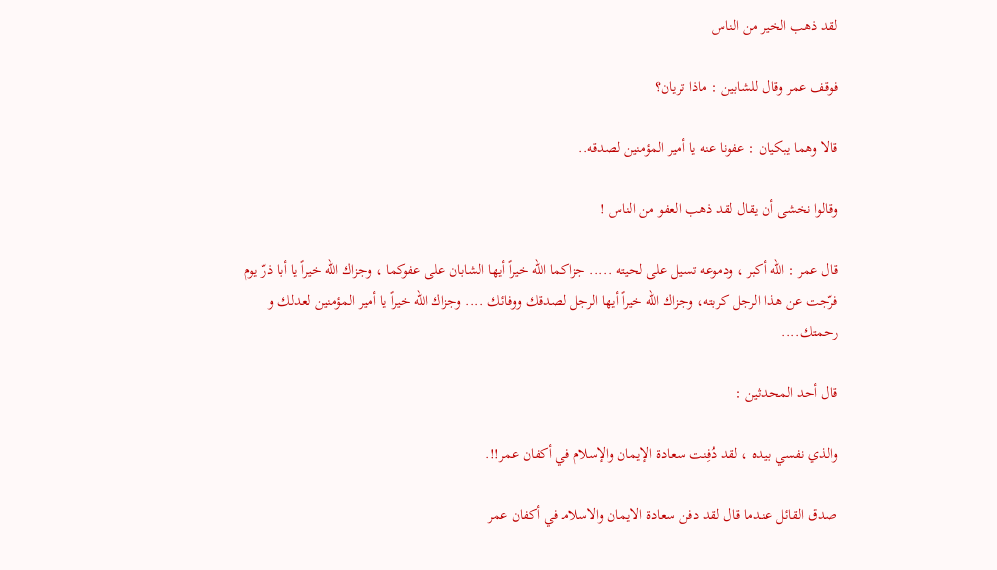لقد ذهب الخير من الناس

فوقف عمر وقال للشابين : ماذا تريان؟

قالا وهما يبكيان : عفونا عنه يا أمير المؤمنين لصدقه..

وقالوا نخشى أن يقال لقد ذهب العفو من الناس !

قال عمر : الله أكبر ، ودموعه تسيل على لحيته ..... جزاكما الله خيراً أيها الشابان على عفوكما ، وجزاك الله خيراً يا أبا ذرّ يوم فرّجت عن هذا الرجل كربته، وجزاك الله خيراً أيها الرجل لصدقك ووفائك .... وجزاك الله خيراً يا أمير المؤمنين لعدلك و رحمتك....

قال أحد المحدثين :

والذي نفسي بيده ، لقد دُفِنت سعادة الإيمان والإسلام في أكفان عمر!!.

صدق القائل عنـدما قال لقد دفن سعادة الايمان والاسلامـ في أكفان عمر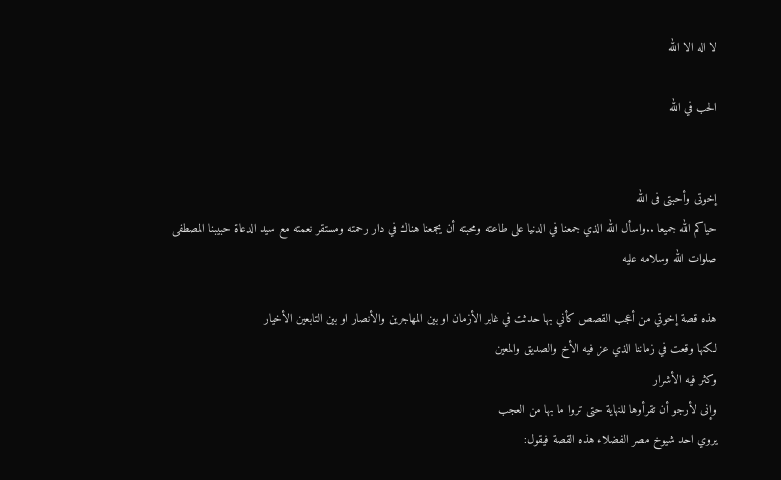لا اله الا الله

الحب في الله


إخوتى وأحبتى فى الله
حياكم الله جميعا ..واسأل الله الذي جمعنا في الدنيا على طاعته ومحبته أن يجمعنا هناك في دار رحمته ومستقر نعمته مع سيد الدعاة حبيبنا المصطفى صلوات الله وسلامه عليه

هذه قصة إخوتي من أعجب القصص كأني بها حدثت في غابر الأزمان او بين المهاجرين والأنصار او بين التابعين الأخيار
لكنها وقعت في زماننا الذي عز فيه الأخ والصديق والمعين
وكثر فيه الأشرار
وإنى لأرجو أن تقرأوها للنهاية حتى تروا ما بها من العجب
يروي احد شيوخ مصر الفضلاء هذه القصة فيقول: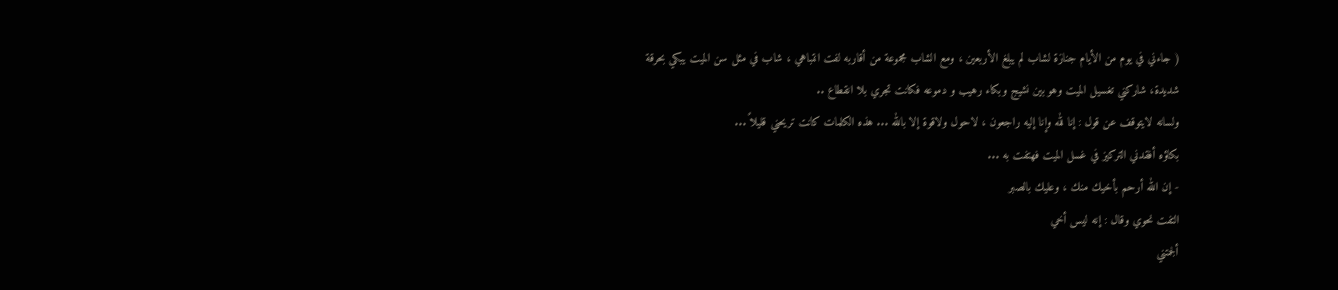( جاءني في يوم من الأيام جنازة لشاب لم يبلغ الأربعين ، ومع الشاب مجموعة من أقاربه لفت انتباهي ، شاب في مثل سن الميت يبكي بحرقة شديدة، شاركني تغسيل الميت وهو بين نشيج وبكاء رهيب و دموعه فكانت تجري بلا انقطاع ..
ولسانه لايتوقف عن قول : إنا لله وإنا إليه راجعون ، لاحول ولاقوة إلا بالله ... هذه الكلمات كانت تريحني قليلاً ...
بكاؤه أفقدني التركيز في غسل الميت فهتفت به ...
- إن الله أرحم بأخيك منك ، وعليك بالصبر
التفت نحوي وقال : إنه ليس أخي
ألجمتني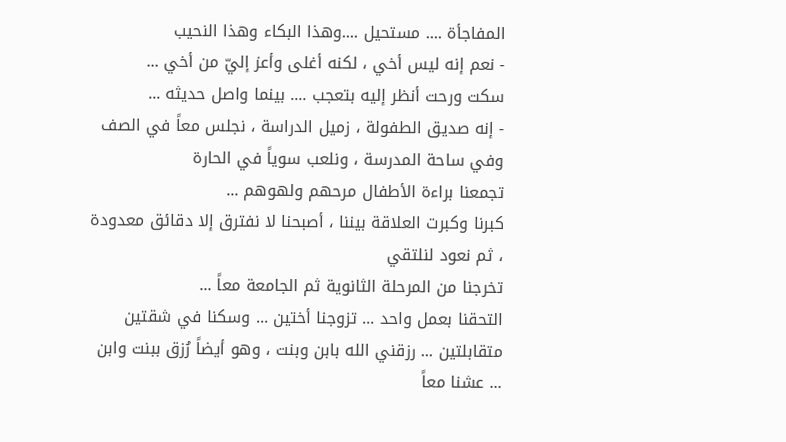المفاجأة .... مستحيل ....وهذا البكاء وهذا النحيب
- نعم إنه ليس أخي ، لكنه أغلى وأعز إليّ من أخي ...
سكت ورحت أنظر إليه بتعجب .... بينما واصل حديثه ...
- إنه صديق الطفولة ، زميل الدراسة ، نجلس معاً في الصف
وفي ساحة المدرسة ، ونلعب سوياً في الحارة
تجمعنا براءة الأطفال مرحهم ولهوهم ...
كبرنا وكبرت العلاقة بيننا ، أصبحنا لا نفترق إلا دقائق معدودة ، ثم نعود لنلتقي
تخرجنا من المرحلة الثانوية ثم الجامعة معاً ...
التحقنا بعمل واحد ... تزوجنا أختين ... وسكنا في شقتين متقابلتين ... رزقني الله بابن وبنت ، وهو أيضاً رُزق ببنت وابن ... عشنا معاً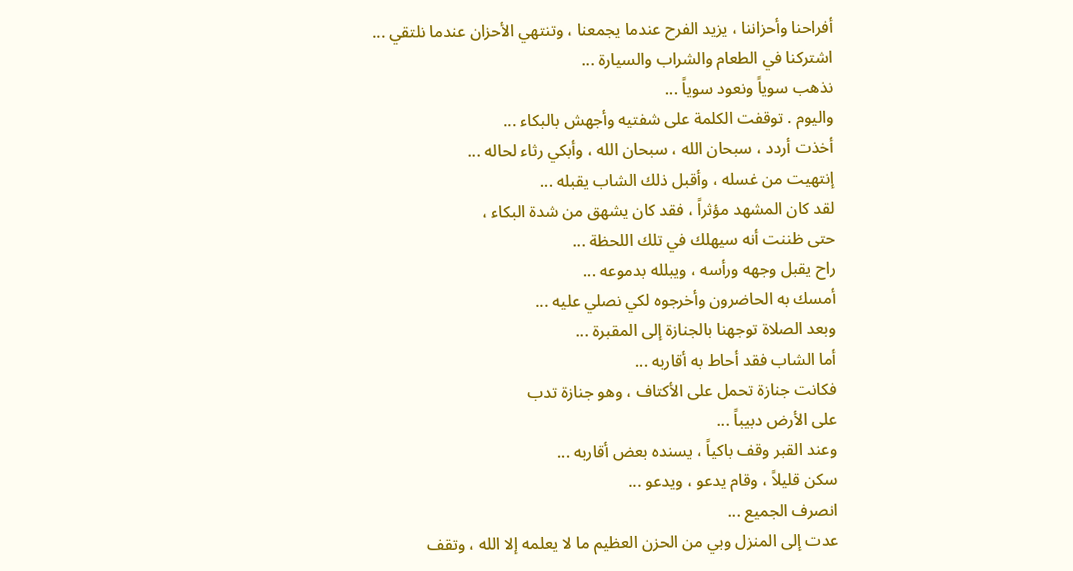أفراحنا وأحزاننا ، يزيد الفرح عندما يجمعنا ، وتنتهي الأحزان عندما نلتقي ...
اشتركنا في الطعام والشراب والسيارة ...
نذهب سوياً ونعود سوياً ...
واليوم . توقفت الكلمة على شفتيه وأجهش بالبكاء ...
أخذت أردد ، سبحان الله ، سبحان الله ، وأبكي رثاء لحاله ...
إنتهيت من غسله ، وأقبل ذلك الشاب يقبله ...
لقد كان المشهد مؤثراً ، فقد كان يشهق من شدة البكاء ،
حتى ظننت أنه سيهلك في تلك اللحظة ...
راح يقبل وجهه ورأسه ، ويبلله بدموعه ...
أمسك به الحاضرون وأخرجوه لكي نصلي عليه ...
وبعد الصلاة توجهنا بالجنازة إلى المقبرة ...
أما الشاب فقد أحاط به أقاربه ...
فكانت جنازة تحمل على الأكتاف ، وهو جنازة تدب
على الأرض دبيباً ...
وعند القبر وقف باكياً ، يسنده بعض أقاربه ...
سكن قليلاً ، وقام يدعو ، ويدعو ...
انصرف الجميع ...
عدت إلى المنزل وبي من الحزن العظيم ما لا يعلمه إلا الله ، وتقف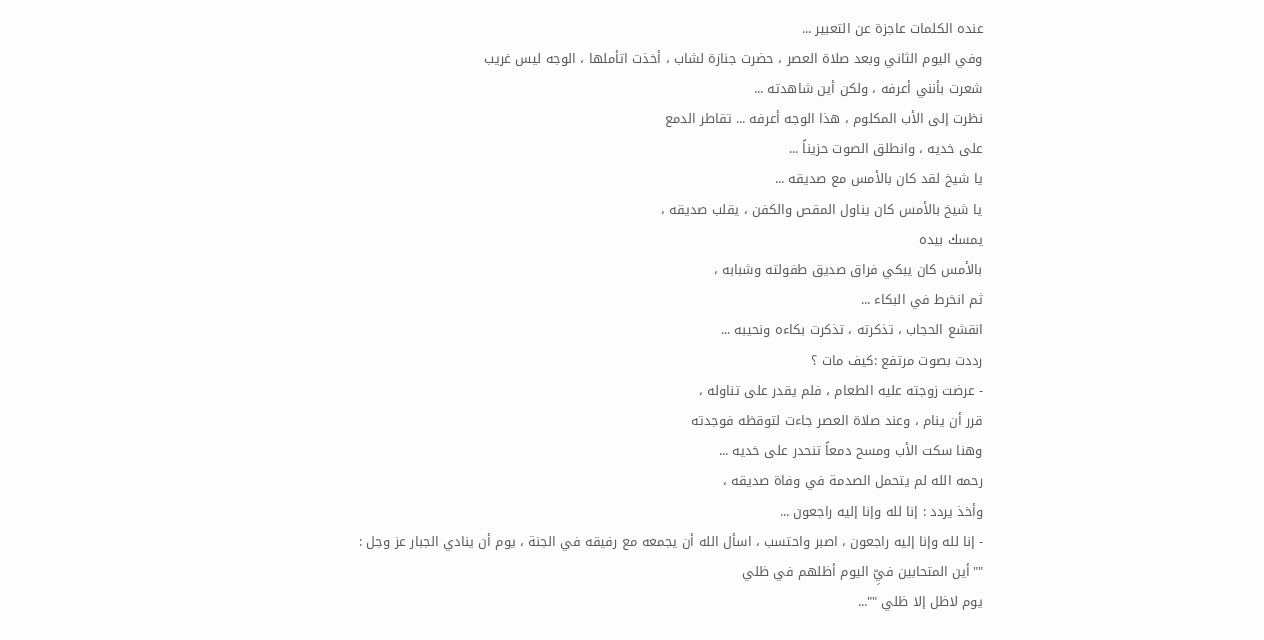عنده الكلمات عاجزة عن التعبير ...
وفي اليوم الثاني وبعد صلاة العصر ، حضرت جنازة لشاب ، أخذت اتأملها ، الوجه ليس غريب
شعرت بأنني أعرفه ، ولكن أين شاهدته ...
نظرت إلى الأب المكلوم ، هذا الوجه أعرفه ... تقاطر الدمع
على خديه ، وانطلق الصوت حزيناً ...
يا شيخ لقد كان بالأمس مع صديقه ...
يا شيخ بالأمس كان يناول المقص والكفن ، يقلب صديقه ،
يمسك بيده
بالأمس كان يبكي فراق صديق طفولته وشبابه ،
ثم انخرط في البكاء ...
انقشع الحجاب ، تذكرته ، تذكرت بكاءه ونحيبه ...
رددت بصوت مرتفع :كيف مات ؟
- عرضت زوجته عليه الطعام ، فلم يقدر على تناوله ،
قرر أن ينام ، وعند صلاة العصر جاءت لتوقظه فوجدته
وهنا سكت الأب ومسح دمعاً تنحدر على خديه ...
رحمه الله لم يتحمل الصدمة في وفاة صديقه ،
وأخذ يردد : إنا لله وإنا إليه راجعون ...
- إنا لله وإنا إليه راجعون ، اصبر واحتسب ، اسأل الله أن يجمعه مع رفيقه في الجنة ، يوم أن ينادي الجبار عز وجل :
""أين المتحابين فيِّ اليوم أظلهم في ظلي
يوم لاظل إلا ظلي ""...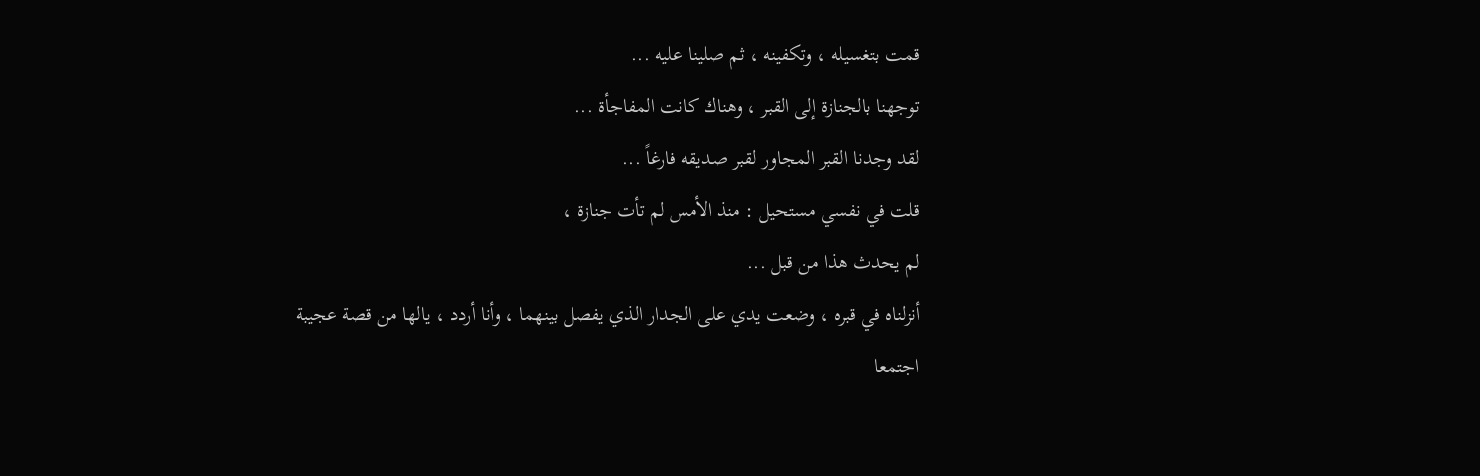قمت بتغسيله ، وتكفينه ، ثم صلينا عليه ...
توجهنا بالجنازة إلى القبر ، وهناك كانت المفاجأة ...
لقد وجدنا القبر المجاور لقبر صديقه فارغاً ...
قلت في نفسي مستحيل : منذ الأمس لم تأت جنازة ،
لم يحدث هذا من قبل ...
أنزلناه في قبره ، وضعت يدي على الجدار الذي يفصل بينهما ، وأنا أردد ، يالها من قصة عجيبة
اجتمعا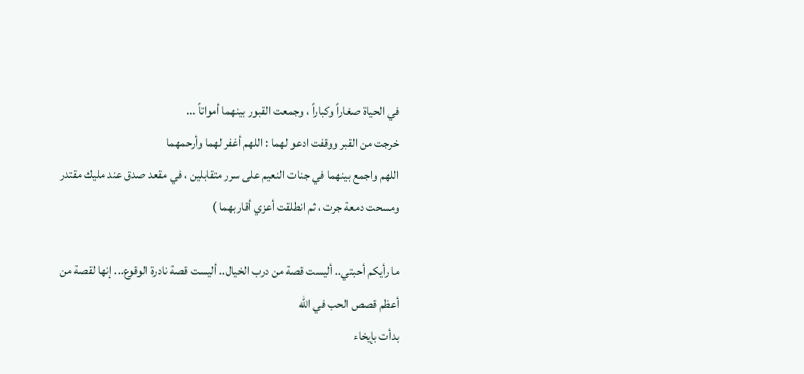في الحياة صغاراً وكباراً ، وجمعت القبور بينهما أمواتاً ...
خرجت من القبر ووقفت ادعو لهما : اللهم أغفر لهما وأرحمهما
اللهم واجمع بينهما في جنات النعيم على سرر متقابلين ، في مقعد صدق عند مليك مقتدر
ومسحت دمعة جرت ، ثم انطلقت أعزي أقاربهما )

ما رأيكم أحبتي.. أليست قصة من درب الخيال.. أليست قصة نادرة الوقوع... إنها لقصة من أعظم قصص الحب في الله
بدأت بإيخاء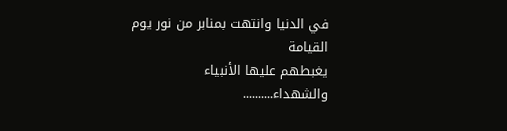في الدنيا وانتهت بمنابر من نور يوم القيامة
يغبطهم عليها الأنبياء والشهداء..........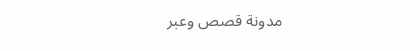مدونة قصص وعبر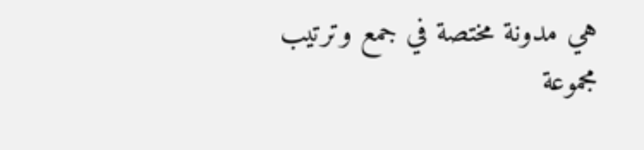هي مدونة مختصة في جمع وترتيب مجموعة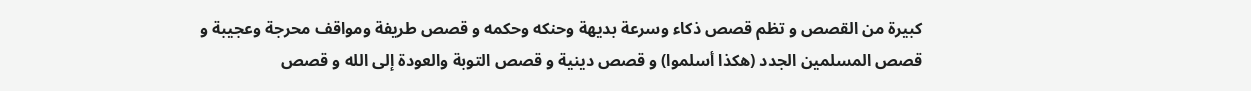كبيرة من القصص و تظم قصص ذكاء وسرعة بديهة وحنكه وحكمه و قصص طريفة ومواقف محرجة وعجيبة و قصص المسلمين الجدد (هكذا أسلموا) و قصص دينية و قصص التوبة والعودة إلى الله و قصص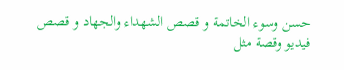حسن وسوء الخاتمة و قصص الشهداء والجهاد و قصص فيديو وقصة مثل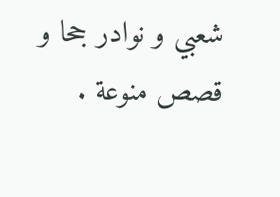شعبي و نوادر جحا و قصص منوعة .